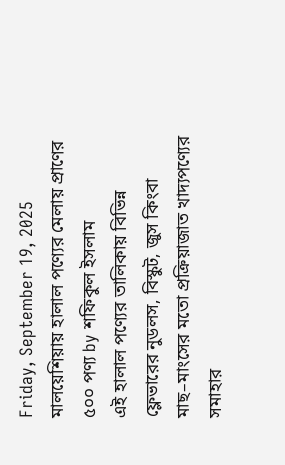Friday, September 19, 2025
মালয়েশিয়ায় হালাল পণ্যের মেলায় প্রাণের ৫০০ পণ্য by শফিকুল ইসলাম
এই হালাল পণ্যের তালিকায় বিভিন্ন ফ্লেভারের নুডলস, বিস্কুট, জুস কিংবা মাছ–মাংসের মতো প্রক্রিয়াজাত খাদ্যপণ্যের সমাহার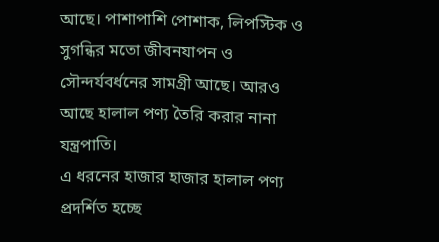আছে। পাশাপাশি পোশাক, লিপস্টিক ও সুগন্ধির মতো জীবনযাপন ও সৌন্দর্যবর্ধনের সামগ্রী আছে। আরও আছে হালাল পণ্য তৈরি করার নানা যন্ত্রপাতি।
এ ধরনের হাজার হাজার হালাল পণ্য প্রদর্শিত হচ্ছে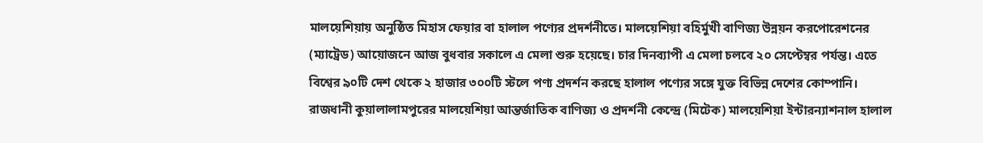মালয়েশিয়ায় অনুষ্ঠিত মিহাস ফেয়ার বা হালাল পণ্যের প্রদর্শনীতে। মালয়েশিয়া বহির্মুখী বাণিজ্য উন্নয়ন করপোরেশনের (ম্যাট্রেড) আয়োজনে আজ বুধবার সকালে এ মেলা শুরু হয়েছে। চার দিনব্যাপী এ মেলা চলবে ২০ সেপ্টেম্বর পর্যন্ত। এতে বিশ্বের ৯০টি দেশ থেকে ২ হাজার ৩০০টি স্টলে পণ্য প্রদর্শন করছে হালাল পণ্যের সঙ্গে যুক্ত বিভিন্ন দেশের কোম্পানি।
রাজধানী কুয়ালালামপুরের মালয়েশিয়া আন্তর্জাতিক বাণিজ্য ও প্রদর্শনী কেন্দ্রে (মিটেক) মালয়েশিয়া ইন্টারন্যাশনাল হালাল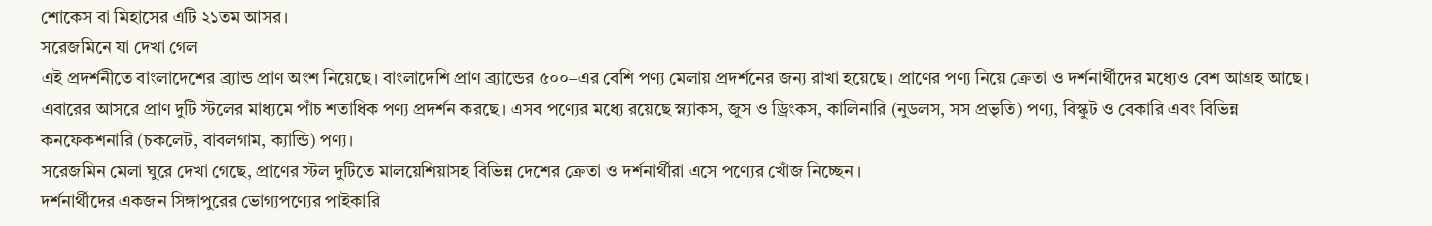শোকেস বা মিহাসের এটি ২১তম আসর।
সরেজমিনে যা দেখা গেল
এই প্রদর্শনীতে বাংলাদেশের ব্র্যান্ড প্রাণ অংশ নিয়েছে। বাংলাদেশি প্রাণ ব্র্যান্ডের ৫০০–এর বেশি পণ্য মেলায় প্রদর্শনের জন্য রাখা হয়েছে। প্রাণের পণ্য নিয়ে ক্রেতা ও দর্শনার্থীদের মধ্যেও বেশ আগ্রহ আছে। এবারের আসরে প্রাণ দুটি স্টলের মাধ্যমে পাঁচ শতাধিক পণ্য প্রদর্শন করছে। এসব পণ্যের মধ্যে রয়েছে স্ন্যাকস, জুস ও ড্রিংকস, কালিনারি (নুডলস, সস প্রভৃতি) পণ্য, বিস্কুট ও বেকারি এবং বিভিন্ন কনফেকশনারি (চকলেট, বাবলগাম, ক্যান্ডি) পণ্য।
সরেজমিন মেলা ঘুরে দেখা গেছে, প্রাণের স্টল দুটিতে মালয়েশিয়াসহ বিভিন্ন দেশের ক্রেতা ও দর্শনার্থীরা এসে পণ্যের খোঁজ নিচ্ছেন।
দর্শনার্থীদের একজন সিঙ্গাপুরের ভোগ্যপণ্যের পাইকারি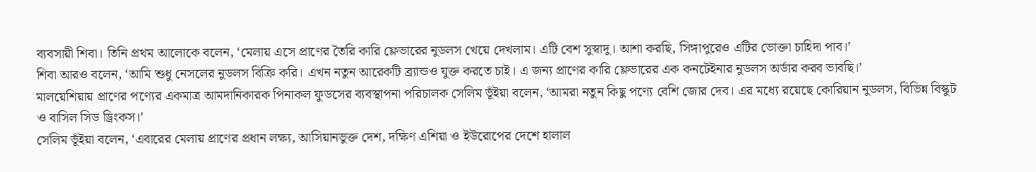ব্যবসায়ী শিবা। তিনি প্রথম আলোকে বলেন, ‘মেলায় এসে প্রাণের তৈরি কারি ফ্লেভারের নুডলস খেয়ে দেখলাম। এটি বেশ সুস্বাদু। আশা করছি, সিঙ্গাপুরেও এটির ভোক্তা চাহিদা পাব।’
শিবা আরও বলেন, ‘আমি শুধু নেসলের নুডলস বিক্রি করি। এখন নতুন আরেকটি ব্র্যান্ডও যুক্ত করতে চাই। এ জন্য প্রাণের কারি ফ্লেভারের এক কনটেইনার নুডলস অর্ডার করব ভাবছি।’
মালয়েশিয়ায় প্রাণের পণ্যের একমাত্র আমদানিকারক পিনাকল ফুডসের ব্যবস্থাপনা পরিচালক সেলিম ভূঁইয়া বলেন, ‘আমরা নতুন কিছু পণ্যে বেশি জোর দেব। এর মধ্যে রয়েছে কোরিয়ান নুডলস, বিভিন্ন বিস্কুট ও বাসিল সিড ড্রিংকস।’
সেলিম ভূঁইয়া বলেন, ‘এবারের মেলায় প্রাণের প্রধান লক্ষ্য, আসিয়ানভুক্ত দেশ, দক্ষিণ এশিয়া ও ইউরোপের দেশে হালাল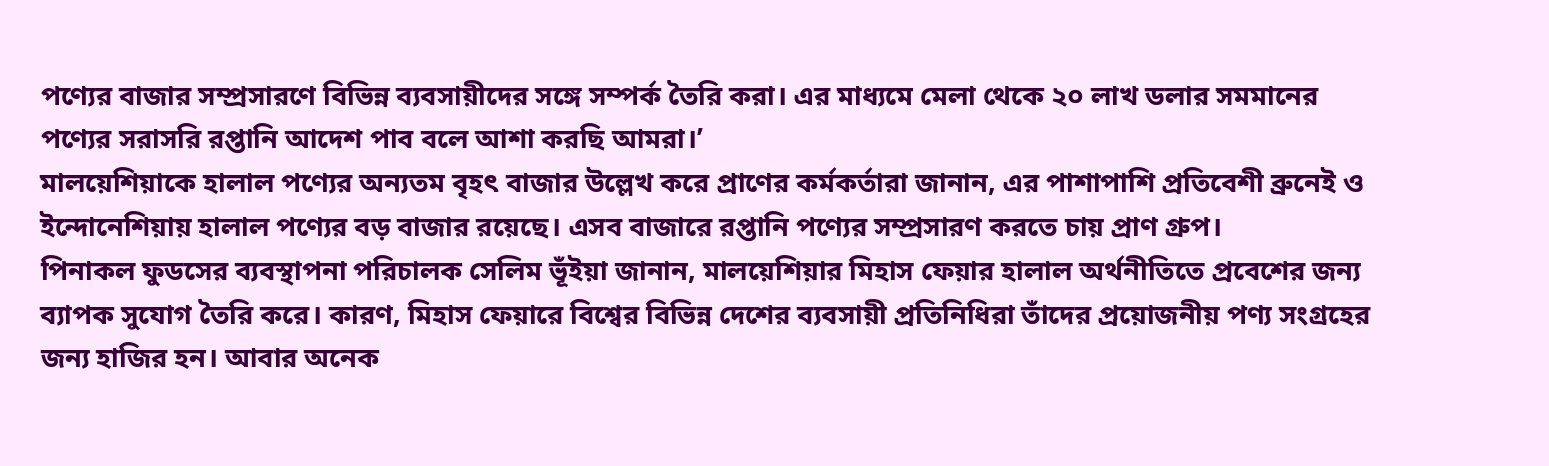পণ্যের বাজার সম্প্রসারণে বিভিন্ন ব্যবসায়ীদের সঙ্গে সম্পর্ক তৈরি করা। এর মাধ্যমে মেলা থেকে ২০ লাখ ডলার সমমানের পণ্যের সরাসরি রপ্তানি আদেশ পাব বলে আশা করছি আমরা।’
মালয়েশিয়াকে হালাল পণ্যের অন্যতম বৃহৎ বাজার উল্লেখ করে প্রাণের কর্মকর্তারা জানান, এর পাশাপাশি প্রতিবেশী ব্রুনেই ও ইন্দোনেশিয়ায় হালাল পণ্যের বড় বাজার রয়েছে। এসব বাজারে রপ্তানি পণ্যের সম্প্রসারণ করতে চায় প্রাণ গ্রুপ।
পিনাকল ফুডসের ব্যবস্থাপনা পরিচালক সেলিম ভূঁইয়া জানান, মালয়েশিয়ার মিহাস ফেয়ার হালাল অর্থনীতিতে প্রবেশের জন্য ব্যাপক সুযোগ তৈরি করে। কারণ, মিহাস ফেয়ারে বিশ্বের বিভিন্ন দেশের ব্যবসায়ী প্রতিনিধিরা তাঁদের প্রয়োজনীয় পণ্য সংগ্রহের জন্য হাজির হন। আবার অনেক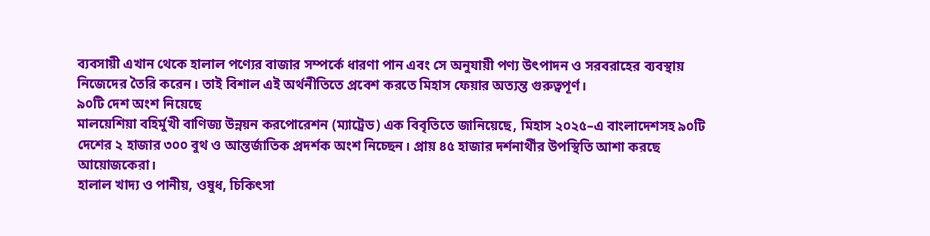ব্যবসায়ী এখান থেকে হালাল পণ্যের বাজার সম্পর্কে ধারণা পান এবং সে অনুযায়ী পণ্য উৎপাদন ও সরবরাহের ব্যবস্থায় নিজেদের তৈরি করেন। তাই বিশাল এই অর্থনীতিতে প্রবেশ করতে মিহাস ফেয়ার অত্যন্ত গুরুত্বপূর্ণ।
৯০টি দেশ অংশ নিয়েছে
মালয়েশিয়া বহির্মুখী বাণিজ্য উন্নয়ন করপোরেশন (ম্যাট্রেড) এক বিবৃতিতে জানিয়েছে, মিহাস ২০২৫–এ বাংলাদেশসহ ৯০টি দেশের ২ হাজার ৩০০ বুথ ও আন্তর্জাতিক প্রদর্শক অংশ নিচ্ছেন। প্রায় ৪৫ হাজার দর্শনার্থীর উপস্থিতি আশা করছে আয়োজকেরা।
হালাল খাদ্য ও পানীয়, ওষুধ, চিকিৎসা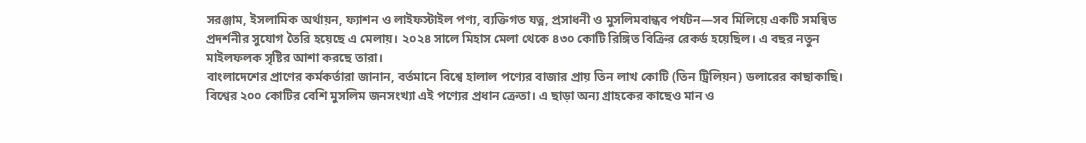সরঞ্জাম, ইসলামিক অর্থায়ন, ফ্যাশন ও লাইফস্টাইল পণ্য, ব্যক্তিগত যত্ন, প্রসাধনী ও মুসলিমবান্ধব পর্যটন—সব মিলিয়ে একটি সমন্বিত প্রদর্শনীর সুযোগ তৈরি হয়েছে এ মেলায়। ২০২৪ সালে মিহাস মেলা থেকে ৪৩০ কোটি রিঙ্গিত বিক্রির রেকর্ড হয়েছিল। এ বছর নতুন মাইলফলক সৃষ্টির আশা করছে তারা।
বাংলাদেশের প্রাণের কর্মকর্তারা জানান, বর্তমানে বিশ্বে হালাল পণ্যের বাজার প্রায় তিন লাখ কোটি (তিন ট্রিলিয়ন) ডলারের কাছাকাছি। বিশ্বের ২০০ কোটির বেশি মুসলিম জনসংখ্যা এই পণ্যের প্রধান ক্রেতা। এ ছাড়া অন্য গ্রাহকের কাছেও মান ও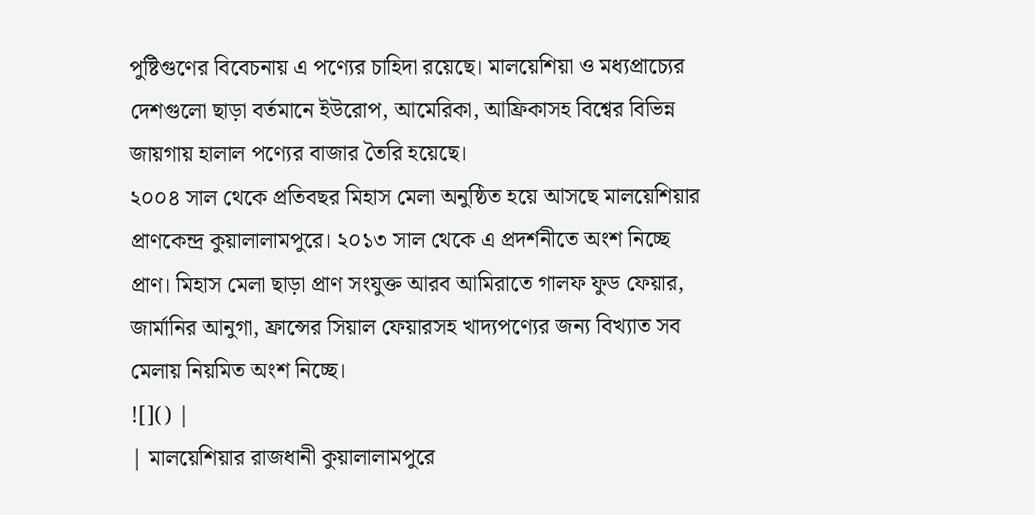পুষ্টিগুণের বিবেচনায় এ পণ্যের চাহিদা রয়েছে। মালয়েশিয়া ও মধ্যপ্রাচ্যের দেশগুলো ছাড়া বর্তমানে ইউরোপ, আমেরিকা, আফ্রিকাসহ বিশ্বের বিভিন্ন জায়গায় হালাল পণ্যের বাজার তৈরি হয়েছে।
২০০৪ সাল থেকে প্রতিবছর মিহাস মেলা অনুষ্ঠিত হয়ে আসছে মালয়েশিয়ার প্রাণকেন্দ্র কুয়ালালামপুরে। ২০১৩ সাল থেকে এ প্রদর্শনীতে অংশ নিচ্ছে প্রাণ। মিহাস মেলা ছাড়া প্রাণ সংযুক্ত আরব আমিরাতে গালফ ফুড ফেয়ার, জার্মানির আনুগা, ফ্রান্সের সিয়াল ফেয়ারসহ খাদ্যপণ্যের জন্য বিখ্যাত সব মেলায় নিয়মিত অংশ নিচ্ছে।
![]() |
| মালয়েশিয়ার রাজধানী কুয়ালালামপুরে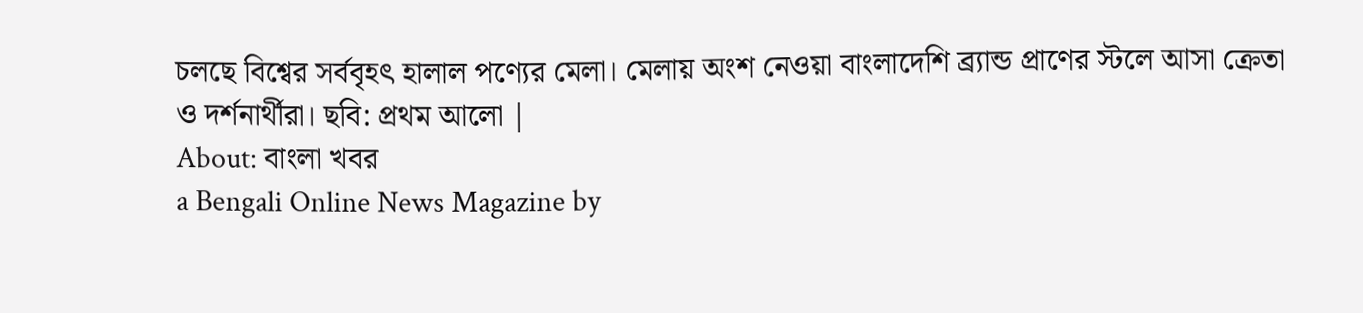চলছে বিশ্বের সর্ববৃহৎ হালাল পণ্যের মেলা। মেলায় অংশ নেওয়া বাংলাদেশি ব্র্যান্ড প্রাণের স্টলে আসা ক্রেতা ও দর্শনার্থীরা। ছবি: প্রথম আলো |
About: বাংলা খবর
a Bengali Online News Magazine by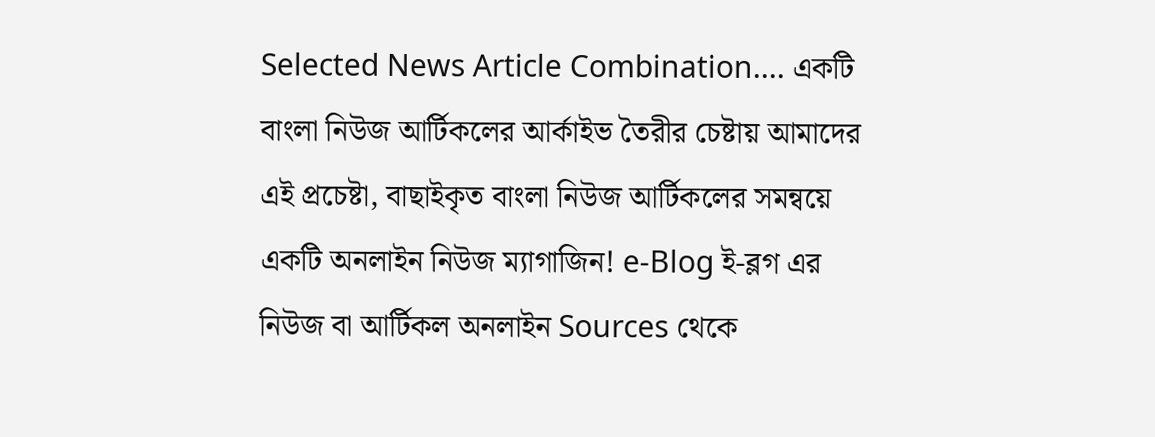Selected News Article Combination.... একটি বাংলা নিউজ আর্টিকলের আর্কাইভ তৈরীর চেষ্টায় আমাদের এই প্রচেষ্টা, বাছাইকৃত বাংলা নিউজ আর্টিকলের সমন্বয়ে একটি অনলাইন নিউজ ম্যাগাজিন! e-Blog ই-ব্লগ এর নিউজ বা আর্টিকল অনলাইন Sources থেকে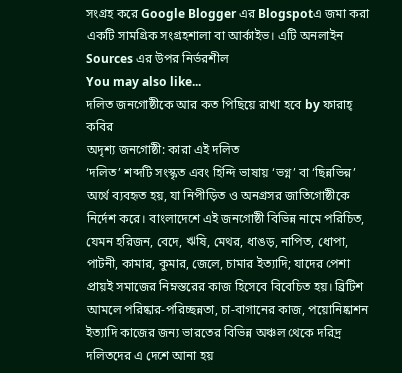সংগ্রহ করে Google Blogger এর Blogspotএ জমা করা একটি সামগ্রিক সংগ্রহশালা বা আর্কাইভ। এটি অনলাইন Sources এর উপর নির্ভরশীল
You may also like...
দলিত জনগোষ্ঠীকে আর কত পিছিয়ে রাখা হবে by ফারাহ্ কবির
অদৃশ্য জনগোষ্ঠী: কারা এই দলিত
‘দলিত’ শব্দটি সংস্কৃত এবং হিন্দি ভাষায় ‘ভগ্ন’ বা ‘ছিন্নভিন্ন’ অর্থে ব্যবহৃত হয়, যা নিপীড়িত ও অনগ্রসর জাতিগোষ্ঠীকে নির্দেশ করে। বাংলাদেশে এই জনগোষ্ঠী বিভিন্ন নামে পরিচিত, যেমন হরিজন, বেদে, ঋষি, মেথর, ধাঙড়, নাপিত, ধোপা, পাটনী, কামার, কুমার, জেলে, চামার ইত্যাদি; যাদের পেশা প্রায়ই সমাজের নিম্নস্তরের কাজ হিসেবে বিবেচিত হয়। ব্রিটিশ আমলে পরিষ্কার-পরিচ্ছন্নতা, চা-বাগানের কাজ, পয়োনিষ্কাশন ইত্যাদি কাজের জন্য ভারতের বিভিন্ন অঞ্চল থেকে দরিদ্র দলিতদের এ দেশে আনা হয়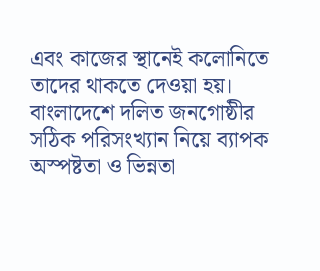এবং কাজের স্থানেই কলোনিতে তাদের থাকতে দেওয়া হয়।
বাংলাদেশে দলিত জনগোষ্ঠীর সঠিক পরিসংখ্যান নিয়ে ব্যাপক অস্পষ্টতা ও ভিন্নতা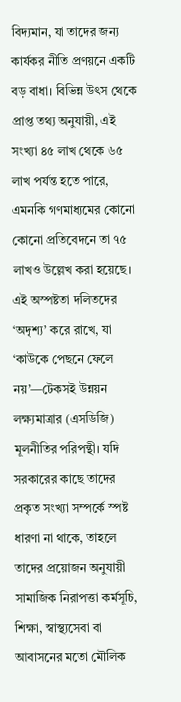বিদ্যমান, যা তাদের জন্য কার্যকর নীতি প্রণয়নে একটি বড় বাধা। বিভিন্ন উৎস থেকে প্রাপ্ত তথ্য অনুযায়ী, এই সংখ্যা ৪৫ লাখ থেকে ৬৫ লাখ পর্যন্ত হতে পারে, এমনকি গণমাধ্যমের কোনো কোনো প্রতিবেদনে তা ৭৫ লাখও উল্লেখ করা হয়েছে। এই অস্পষ্টতা দলিতদের ‘অদৃশ্য’ করে রাখে, যা ‘কাউকে পেছনে ফেলে নয়’—টেকসই উন্নয়ন লক্ষ্যমাত্রার (এসডিজি) মূলনীতির পরিপন্থী। যদি সরকারের কাছে তাদের প্রকৃত সংখ্যা সম্পর্কে স্পষ্ট ধারণা না থাকে, তাহলে তাদের প্রয়োজন অনুযায়ী সামাজিক নিরাপত্তা কর্মসূচি, শিক্ষা, স্বাস্থ্যসেবা বা আবাসনের মতো মৌলিক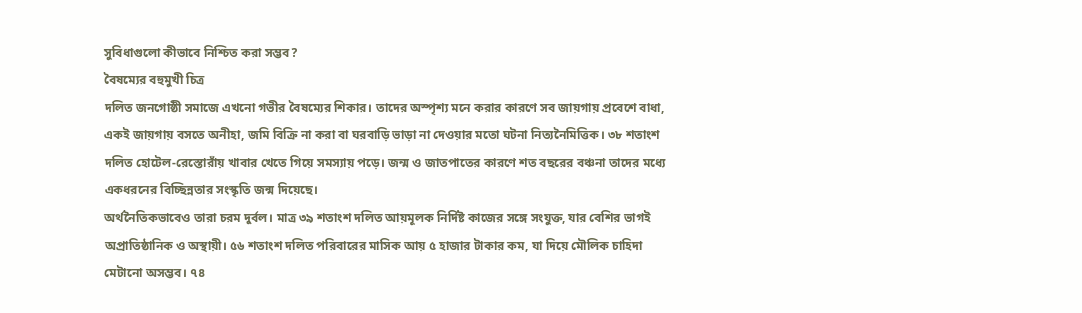সুবিধাগুলো কীভাবে নিশ্চিত করা সম্ভব?
বৈষম্যের বহুমুখী চিত্র
দলিত জনগোষ্ঠী সমাজে এখনো গভীর বৈষম্যের শিকার। তাদের অস্পৃশ্য মনে করার কারণে সব জায়গায় প্রবেশে বাধা, একই জায়গায় বসতে অনীহা, জমি বিক্রি না করা বা ঘরবাড়ি ভাড়া না দেওয়ার মতো ঘটনা নিত্যনৈমিত্তিক। ৩৮ শতাংশ দলিত হোটেল-রেস্তোরাঁয় খাবার খেতে গিয়ে সমস্যায় পড়ে। জন্ম ও জাতপাতের কারণে শত বছরের বঞ্চনা তাদের মধ্যে একধরনের বিচ্ছিন্নতার সংস্কৃতি জন্ম দিয়েছে।
অর্থনৈতিকভাবেও তারা চরম দুর্বল। মাত্র ৩৯ শতাংশ দলিত আয়মূলক নির্দিষ্ট কাজের সঙ্গে সংযুক্ত, যার বেশির ভাগই অপ্রাতিষ্ঠানিক ও অস্থায়ী। ৫৬ শতাংশ দলিত পরিবারের মাসিক আয় ৫ হাজার টাকার কম, যা দিয়ে মৌলিক চাহিদা মেটানো অসম্ভব। ৭৪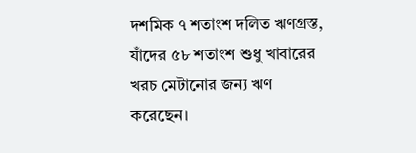দশমিক ৭ শতাংশ দলিত ঋণগ্রস্ত, যাঁদের ৫৮ শতাংশ শুধু খাবারের খরচ মেটানোর জন্য ঋণ করেছেন।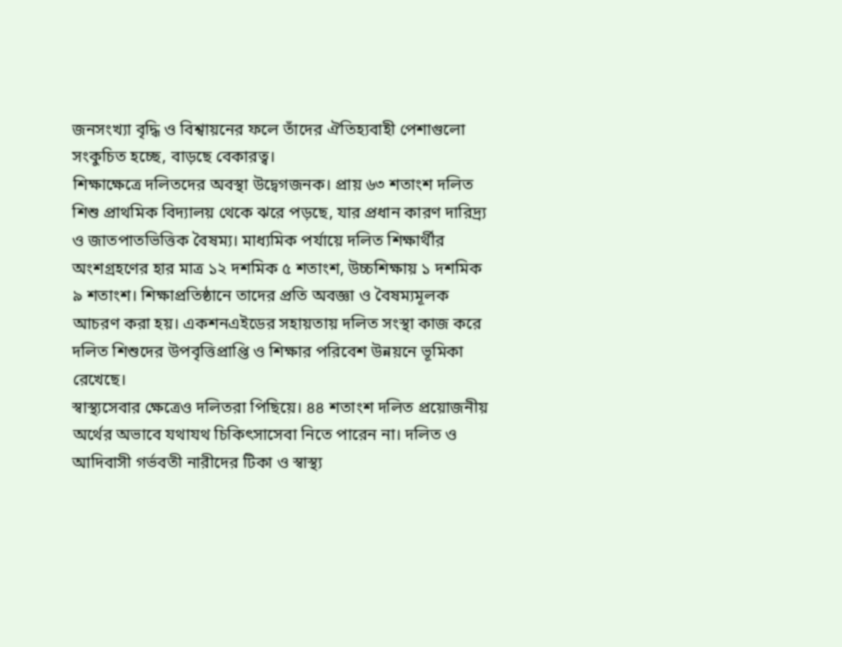জনসংখ্যা বৃদ্ধি ও বিশ্বায়নের ফলে তাঁদের ঐতিহ্যবাহী পেশাগুলো সংকুচিত হচ্ছে, বাড়ছে বেকারত্ব।
শিক্ষাক্ষেত্রে দলিতদের অবস্থা উদ্বেগজনক। প্রায় ৬৩ শতাংশ দলিত শিশু প্রাথমিক বিদ্যালয় থেকে ঝরে পড়ছে, যার প্রধান কারণ দারিদ্র্য ও জাতপাতভিত্তিক বৈষম্য। মাধ্যমিক পর্যায়ে দলিত শিক্ষার্থীর অংশগ্রহণের হার মাত্র ১২ দশমিক ৫ শতাংশ, উচ্চশিক্ষায় ১ দশমিক ৯ শতাংশ। শিক্ষাপ্রতিষ্ঠানে তাদের প্রতি অবজ্ঞা ও বৈষম্যমূলক আচরণ করা হয়। একশনএইডের সহায়তায় দলিত সংস্থা কাজ করে দলিত শিশুদের উপবৃত্তিপ্রাপ্তি ও শিক্ষার পরিবেশ উন্নয়নে ভূমিকা রেখেছে।
স্বাস্থ্যসেবার ক্ষেত্রেও দলিতরা পিছিয়ে। ৪৪ শতাংশ দলিত প্রয়োজনীয় অর্থের অভাবে যথাযথ চিকিৎসাসেবা নিতে পারেন না। দলিত ও আদিবাসী গর্ভবতী নারীদের টিকা ও স্বাস্থ্য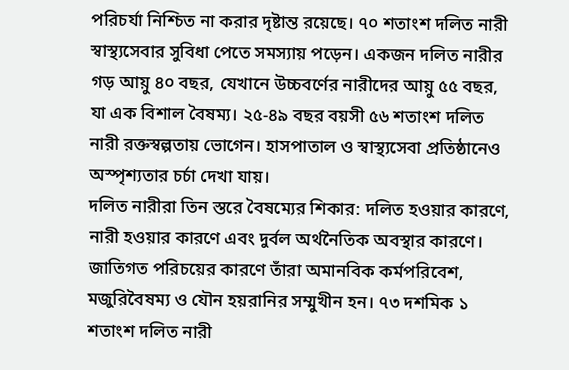পরিচর্যা নিশ্চিত না করার দৃষ্টান্ত রয়েছে। ৭০ শতাংশ দলিত নারী স্বাস্থ্যসেবার সুবিধা পেতে সমস্যায় পড়েন। একজন দলিত নারীর গড় আয়ু ৪০ বছর, যেখানে উচ্চবর্ণের নারীদের আয়ু ৫৫ বছর, যা এক বিশাল বৈষম্য। ২৫-৪৯ বছর বয়সী ৫৬ শতাংশ দলিত নারী রক্তস্বল্পতায় ভোগেন। হাসপাতাল ও স্বাস্থ্যসেবা প্রতিষ্ঠানেও অস্পৃশ্যতার চর্চা দেখা যায়।
দলিত নারীরা তিন স্তরে বৈষম্যের শিকার: দলিত হওয়ার কারণে, নারী হওয়ার কারণে এবং দুর্বল অর্থনৈতিক অবস্থার কারণে। জাতিগত পরিচয়ের কারণে তাঁরা অমানবিক কর্মপরিবেশ, মজুরিবৈষম্য ও যৌন হয়রানির সম্মুখীন হন। ৭৩ দশমিক ১ শতাংশ দলিত নারী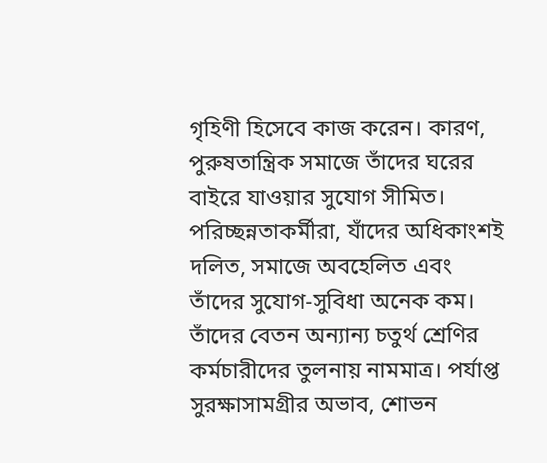গৃহিণী হিসেবে কাজ করেন। কারণ, পুরুষতান্ত্রিক সমাজে তাঁদের ঘরের বাইরে যাওয়ার সুযোগ সীমিত।
পরিচ্ছন্নতাকর্মীরা, যাঁদের অধিকাংশই দলিত, সমাজে অবহেলিত এবং তাঁদের সুযোগ-সুবিধা অনেক কম। তাঁদের বেতন অন্যান্য চতুর্থ শ্রেণির কর্মচারীদের তুলনায় নামমাত্র। পর্যাপ্ত সুরক্ষাসামগ্রীর অভাব, শোভন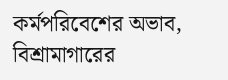কর্মপরিবেশের অভাব, বিশ্রামাগারের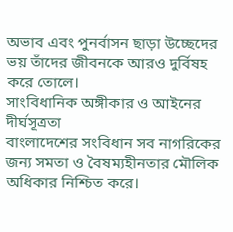অভাব এবং পুনর্বাসন ছাড়া উচ্ছেদের ভয় তাঁদের জীবনকে আরও দুর্বিষহ করে তোলে।
সাংবিধানিক অঙ্গীকার ও আইনের দীর্ঘসূত্রতা
বাংলাদেশের সংবিধান সব নাগরিকের জন্য সমতা ও বৈষম্যহীনতার মৌলিক অধিকার নিশ্চিত করে।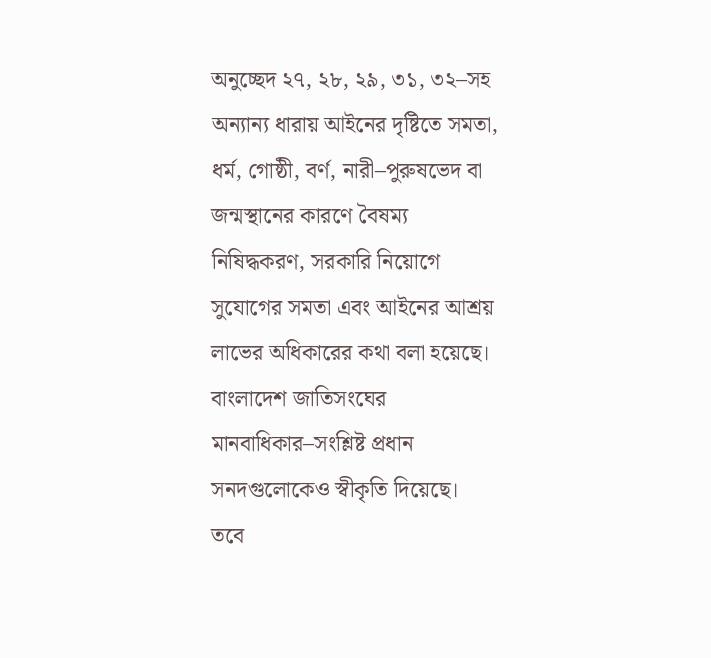অনুচ্ছেদ ২৭, ২৮, ২৯, ৩১, ৩২–সহ অন্যান্য ধারায় আইনের দৃষ্টিতে সমতা, ধর্ম, গোষ্ঠী, বর্ণ, নারী–পুরুষভেদ বা জন্মস্থানের কারণে বৈষম্য নিষিদ্ধকরণ, সরকারি নিয়োগে সুযোগের সমতা এবং আইনের আশ্রয় লাভের অধিকারের কথা বলা হয়েছে। বাংলাদেশ জাতিসংঘের মানবাধিকার–সংশ্লিষ্ট প্রধান সনদগুলোকেও স্বীকৃতি দিয়েছে।
তবে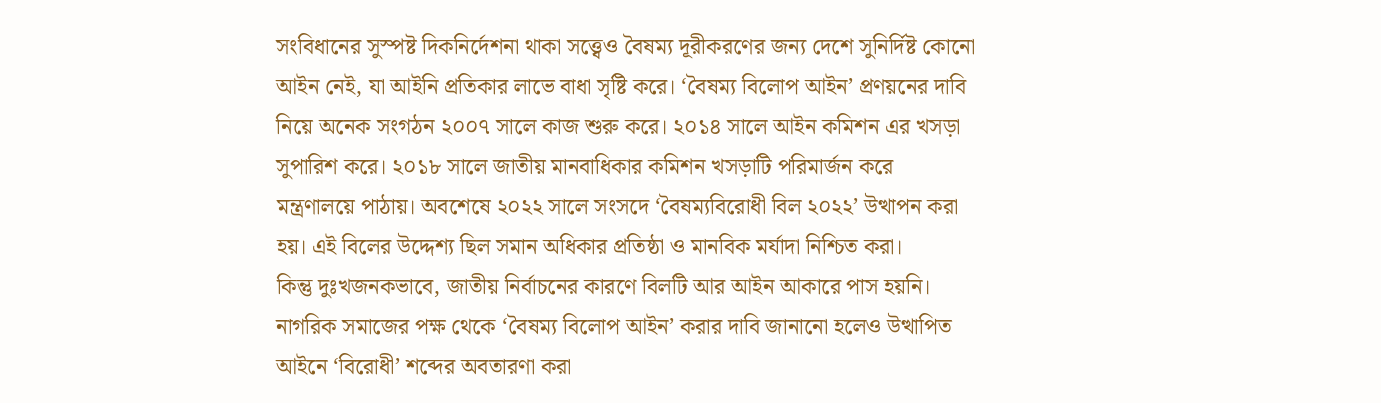সংবিধানের সুস্পষ্ট দিকনির্দেশনা থাকা সত্ত্বেও বৈষম্য দূরীকরণের জন্য দেশে সুনির্দিষ্ট কোনো আইন নেই, যা আইনি প্রতিকার লাভে বাধা সৃষ্টি করে। ‘বৈষম্য বিলোপ আইন’ প্রণয়নের দাবি নিয়ে অনেক সংগঠন ২০০৭ সালে কাজ শুরু করে। ২০১৪ সালে আইন কমিশন এর খসড়া সুপারিশ করে। ২০১৮ সালে জাতীয় মানবাধিকার কমিশন খসড়াটি পরিমার্জন করে মন্ত্রণালয়ে পাঠায়। অবশেষে ২০২২ সালে সংসদে ‘বৈষম্যবিরোধী বিল ২০২২’ উত্থাপন করা হয়। এই বিলের উদ্দেশ্য ছিল সমান অধিকার প্রতিষ্ঠা ও মানবিক মর্যাদা নিশ্চিত করা।
কিন্তু দুঃখজনকভাবে, জাতীয় নির্বাচনের কারণে বিলটি আর আইন আকারে পাস হয়নি। নাগরিক সমাজের পক্ষ থেকে ‘বৈষম্য বিলোপ আইন’ করার দাবি জানানো হলেও উত্থাপিত আইনে ‘বিরোধী’ শব্দের অবতারণা করা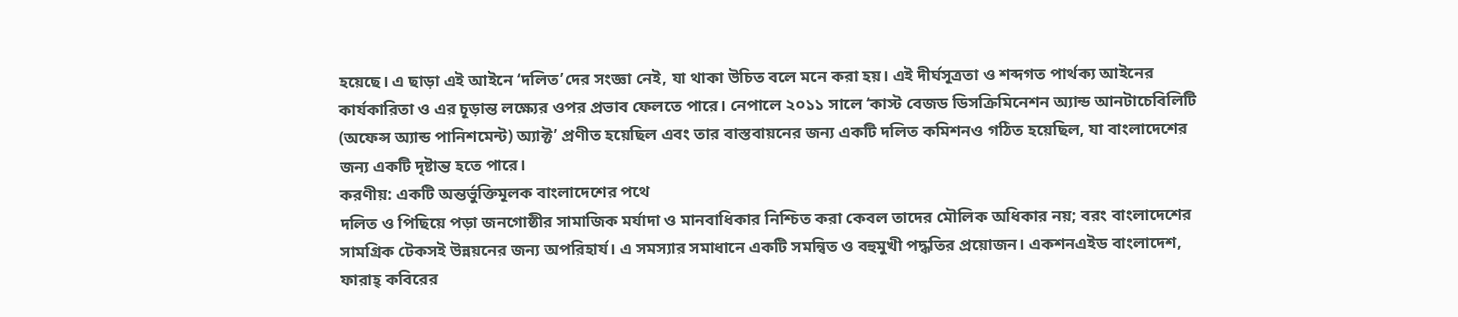হয়েছে। এ ছাড়া এই আইনে ‘দলিত’দের সংজ্ঞা নেই, যা থাকা উচিত বলে মনে করা হয়। এই দীর্ঘসূত্রতা ও শব্দগত পার্থক্য আইনের কার্যকারিতা ও এর চূড়ান্ত লক্ষ্যের ওপর প্রভাব ফেলতে পারে। নেপালে ২০১১ সালে ‘কাস্ট বেজড ডিসক্রিমিনেশন অ্যান্ড আনটাচেবিলিটি (অফেন্স অ্যান্ড পানিশমেন্ট) অ্যাক্ট’ প্রণীত হয়েছিল এবং তার বাস্তবায়নের জন্য একটি দলিত কমিশনও গঠিত হয়েছিল, যা বাংলাদেশের জন্য একটি দৃষ্টান্ত হতে পারে।
করণীয়: একটি অন্তর্ভুক্তিমূলক বাংলাদেশের পথে
দলিত ও পিছিয়ে পড়া জনগোষ্ঠীর সামাজিক মর্যাদা ও মানবাধিকার নিশ্চিত করা কেবল তাদের মৌলিক অধিকার নয়; বরং বাংলাদেশের সামগ্রিক টেকসই উন্নয়নের জন্য অপরিহার্য। এ সমস্যার সমাধানে একটি সমন্বিত ও বহুমুখী পদ্ধতির প্রয়োজন। একশনএইড বাংলাদেশ, ফারাহ্ কবিরের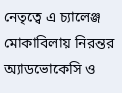নেতৃত্বে এ চ্যালেঞ্জ মোকাবিলায় নিরন্তর অ্যাডভোকেসি ও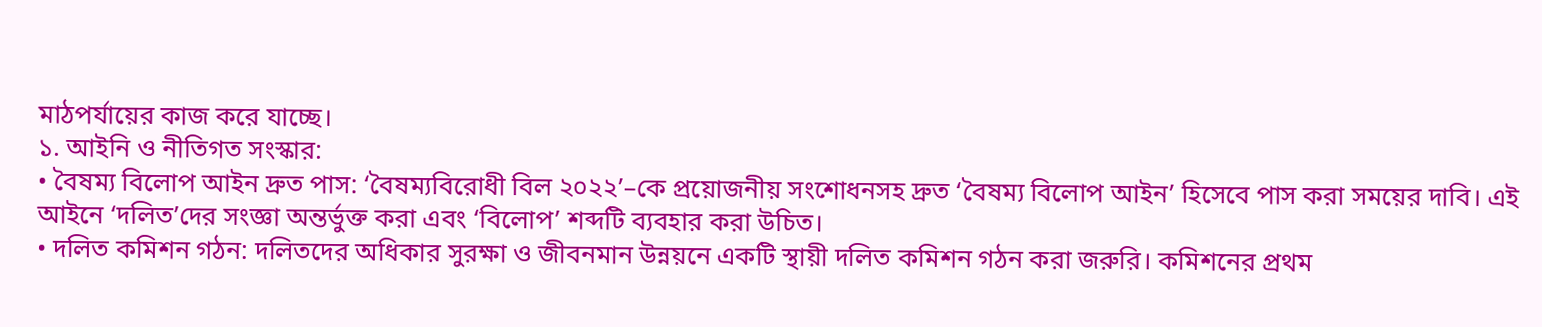মাঠপর্যায়ের কাজ করে যাচ্ছে।
১. আইনি ও নীতিগত সংস্কার:
• বৈষম্য বিলোপ আইন দ্রুত পাস: ‘বৈষম্যবিরোধী বিল ২০২২’–কে প্রয়োজনীয় সংশোধনসহ দ্রুত ‘বৈষম্য বিলোপ আইন’ হিসেবে পাস করা সময়ের দাবি। এই আইনে ‘দলিত’দের সংজ্ঞা অন্তর্ভুক্ত করা এবং ‘বিলোপ’ শব্দটি ব্যবহার করা উচিত।
• দলিত কমিশন গঠন: দলিতদের অধিকার সুরক্ষা ও জীবনমান উন্নয়নে একটি স্থায়ী দলিত কমিশন গঠন করা জরুরি। কমিশনের প্রথম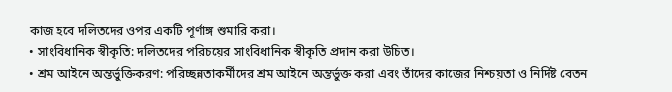কাজ হবে দলিতদের ওপর একটি পূর্ণাঙ্গ শুমারি করা।
• সাংবিধানিক স্বীকৃতি: দলিতদের পরিচয়ের সাংবিধানিক স্বীকৃতি প্রদান করা উচিত।
• শ্রম আইনে অন্তর্ভুক্তিকরণ: পরিচ্ছন্নতাকর্মীদের শ্রম আইনে অন্তর্ভুক্ত করা এবং তাঁদের কাজের নিশ্চয়তা ও নির্দিষ্ট বেতন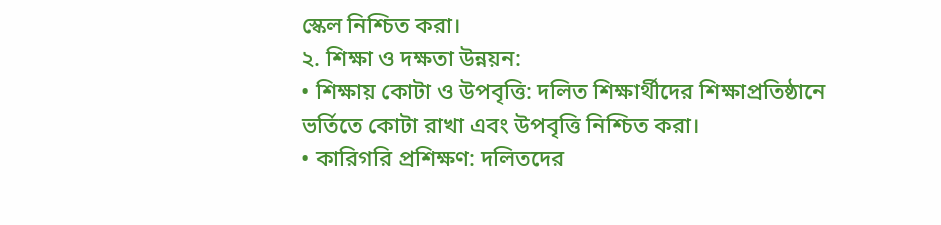স্কেল নিশ্চিত করা।
২. শিক্ষা ও দক্ষতা উন্নয়ন:
• শিক্ষায় কোটা ও উপবৃত্তি: দলিত শিক্ষার্থীদের শিক্ষাপ্রতিষ্ঠানে ভর্তিতে কোটা রাখা এবং উপবৃত্তি নিশ্চিত করা।
• কারিগরি প্রশিক্ষণ: দলিতদের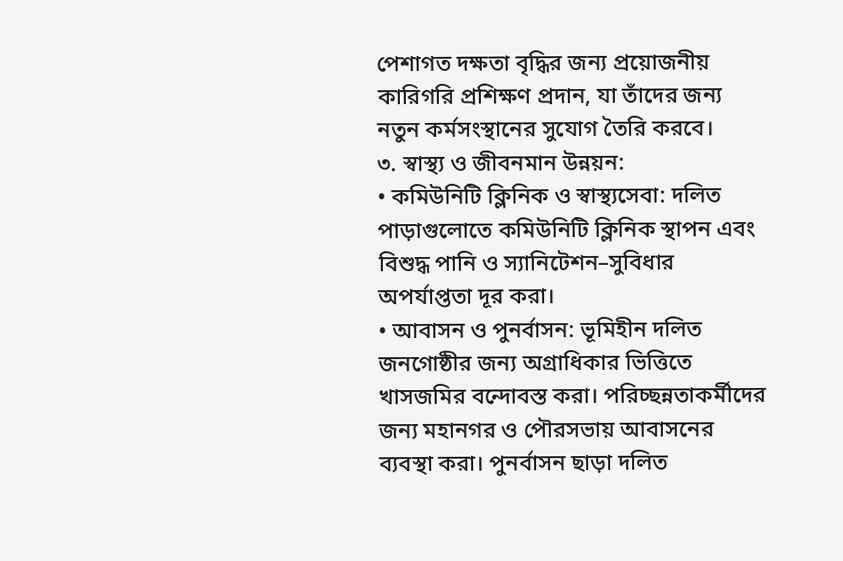পেশাগত দক্ষতা বৃদ্ধির জন্য প্রয়োজনীয় কারিগরি প্রশিক্ষণ প্রদান, যা তাঁদের জন্য নতুন কর্মসংস্থানের সুযোগ তৈরি করবে।
৩. স্বাস্থ্য ও জীবনমান উন্নয়ন:
• কমিউনিটি ক্লিনিক ও স্বাস্থ্যসেবা: দলিত পাড়াগুলোতে কমিউনিটি ক্লিনিক স্থাপন এবং বিশুদ্ধ পানি ও স্যানিটেশন–সুবিধার অপর্যাপ্ততা দূর করা।
• আবাসন ও পুনর্বাসন: ভূমিহীন দলিত জনগোষ্ঠীর জন্য অগ্রাধিকার ভিত্তিতে খাসজমির বন্দোবস্ত করা। পরিচ্ছন্নতাকর্মীদের জন্য মহানগর ও পৌরসভায় আবাসনের ব্যবস্থা করা। পুনর্বাসন ছাড়া দলিত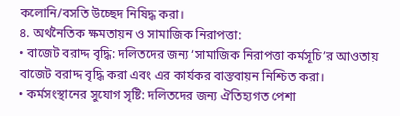কলোনি/বসতি উচ্ছেদ নিষিদ্ধ করা।
৪. অর্থনৈতিক ক্ষমতায়ন ও সামাজিক নিরাপত্তা:
• বাজেট বরাদ্দ বৃদ্ধি: দলিতদের জন্য ‘সামাজিক নিরাপত্তা কর্মসূচি’র আওতায় বাজেট বরাদ্দ বৃদ্ধি করা এবং এর কার্যকর বাস্তবায়ন নিশ্চিত করা।
• কর্মসংস্থানের সুযোগ সৃষ্টি: দলিতদের জন্য ঐতিহ্যগত পেশা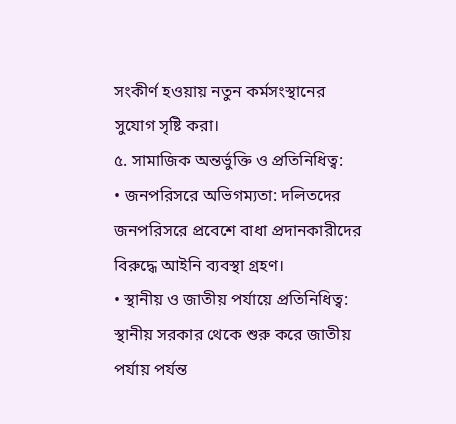সংকীর্ণ হওয়ায় নতুন কর্মসংস্থানের সুযোগ সৃষ্টি করা।
৫. সামাজিক অন্তর্ভুক্তি ও প্রতিনিধিত্ব:
• জনপরিসরে অভিগম্যতা: দলিতদের জনপরিসরে প্রবেশে বাধা প্রদানকারীদের বিরুদ্ধে আইনি ব্যবস্থা গ্রহণ।
• স্থানীয় ও জাতীয় পর্যায়ে প্রতিনিধিত্ব: স্থানীয় সরকার থেকে শুরু করে জাতীয় পর্যায় পর্যন্ত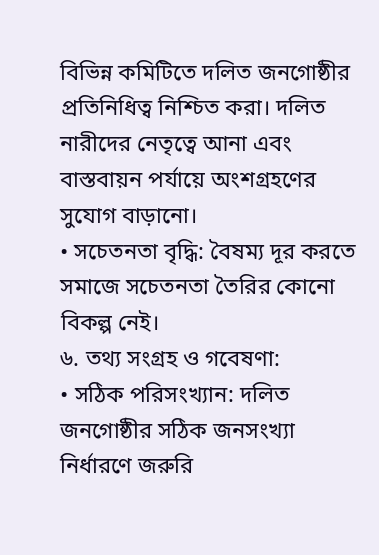বিভিন্ন কমিটিতে দলিত জনগোষ্ঠীর প্রতিনিধিত্ব নিশ্চিত করা। দলিত নারীদের নেতৃত্বে আনা এবং বাস্তবায়ন পর্যায়ে অংশগ্রহণের সুযোগ বাড়ানো।
• সচেতনতা বৃদ্ধি: বৈষম্য দূর করতে সমাজে সচেতনতা তৈরির কোনো বিকল্প নেই।
৬. তথ্য সংগ্রহ ও গবেষণা:
• সঠিক পরিসংখ্যান: দলিত জনগোষ্ঠীর সঠিক জনসংখ্যা নির্ধারণে জরুরি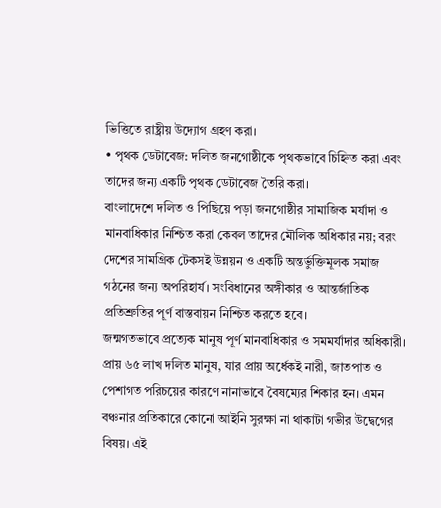ভিত্তিতে রাষ্ট্রীয় উদ্যোগ গ্রহণ করা।
• পৃথক ডেটাবেজ: দলিত জনগোষ্ঠীকে পৃথকভাবে চিহ্নিত করা এবং তাদের জন্য একটি পৃথক ডেটাবেজ তৈরি করা।
বাংলাদেশে দলিত ও পিছিয়ে পড়া জনগোষ্ঠীর সামাজিক মর্যাদা ও মানবাধিকার নিশ্চিত করা কেবল তাদের মৌলিক অধিকার নয়; বরং দেশের সামগ্রিক টেকসই উন্নয়ন ও একটি অন্তর্ভুক্তিমূলক সমাজ গঠনের জন্য অপরিহার্য। সংবিধানের অঙ্গীকার ও আন্তর্জাতিক প্রতিশ্রুতির পূর্ণ বাস্তবায়ন নিশ্চিত করতে হবে।
জন্মগতভাবে প্রত্যেক মানুষ পূর্ণ মানবাধিকার ও সমমর্যাদার অধিকারী। প্রায় ৬৫ লাখ দলিত মানুষ, যার প্রায় অর্ধেকই নারী, জাতপাত ও পেশাগত পরিচয়ের কারণে নানাভাবে বৈষম্যের শিকার হন। এমন বঞ্চনার প্রতিকারে কোনো আইনি সুরক্ষা না থাকাটা গভীর উদ্বেগের বিষয়। এই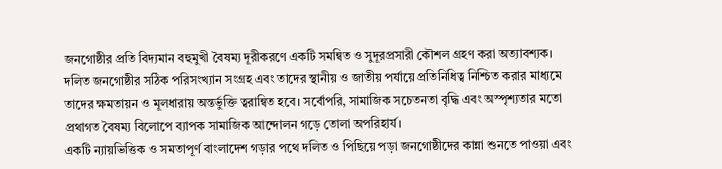জনগোষ্ঠীর প্রতি বিদ্যমান বহুমুখী বৈষম্য দূরীকরণে একটি সমন্বিত ও সুদূরপ্রসারী কৌশল গ্রহণ করা অত্যাবশ্যক। দলিত জনগোষ্ঠীর সঠিক পরিসংখ্যান সংগ্রহ এবং তাদের স্থানীয় ও জাতীয় পর্যায়ে প্রতিনিধিত্ব নিশ্চিত করার মাধ্যমে তাদের ক্ষমতায়ন ও মূলধারায় অন্তর্ভুক্তি ত্বরান্বিত হবে। সর্বোপরি, সামাজিক সচেতনতা বৃদ্ধি এবং অস্পৃশ্যতার মতো প্রথাগত বৈষম্য বিলোপে ব্যাপক সামাজিক আন্দোলন গড়ে তোলা অপরিহার্য।
একটি ন্যায়ভিত্তিক ও সমতাপূর্ণ বাংলাদেশ গড়ার পথে দলিত ও পিছিয়ে পড়া জনগোষ্ঠীদের কান্না শুনতে পাওয়া এবং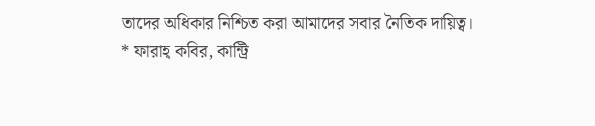তাদের অধিকার নিশ্চিত করা আমাদের সবার নৈতিক দায়িত্ব।
* ফারাহ্ কবির, কান্ট্রি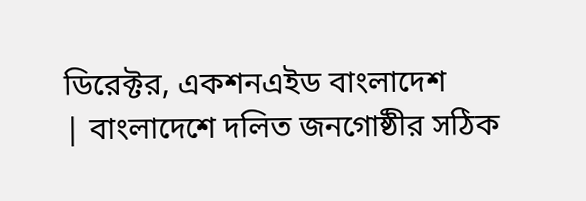ডিরেক্টর, একশনএইড বাংলাদেশ
| বাংলাদেশে দলিত জনগোষ্ঠীর সঠিক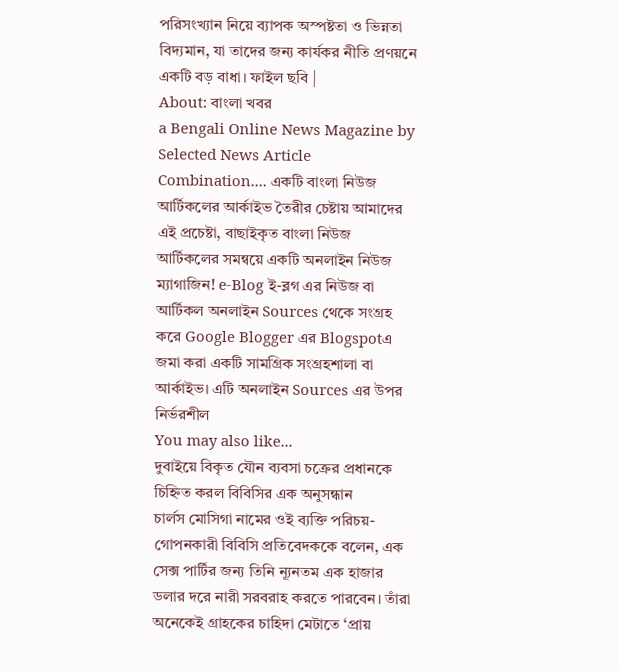পরিসংখ্যান নিয়ে ব্যাপক অস্পষ্টতা ও ভিন্নতা বিদ্যমান, যা তাদের জন্য কার্যকর নীতি প্রণয়নে একটি বড় বাধা। ফাইল ছবি |
About: বাংলা খবর
a Bengali Online News Magazine by Selected News Article Combination.... একটি বাংলা নিউজ আর্টিকলের আর্কাইভ তৈরীর চেষ্টায় আমাদের এই প্রচেষ্টা, বাছাইকৃত বাংলা নিউজ আর্টিকলের সমন্বয়ে একটি অনলাইন নিউজ ম্যাগাজিন! e-Blog ই-ব্লগ এর নিউজ বা আর্টিকল অনলাইন Sources থেকে সংগ্রহ করে Google Blogger এর Blogspotএ জমা করা একটি সামগ্রিক সংগ্রহশালা বা আর্কাইভ। এটি অনলাইন Sources এর উপর নির্ভরশীল
You may also like...
দুবাইয়ে বিকৃত যৌন ব্যবসা চক্রের প্রধানকে চিহ্নিত করল বিবিসির এক অনুসন্ধান
চার্লস মোসিগা নামের ওই ব্যক্তি পরিচয়-গোপনকারী বিবিসি প্রতিবেদককে বলেন, এক সেক্স পার্টির জন্য তিনি ন্যূনতম এক হাজার ডলার দরে নারী সরবরাহ করতে পারবেন। তাঁরা অনেকেই গ্রাহকের চাহিদা মেটাতে ‘প্রায়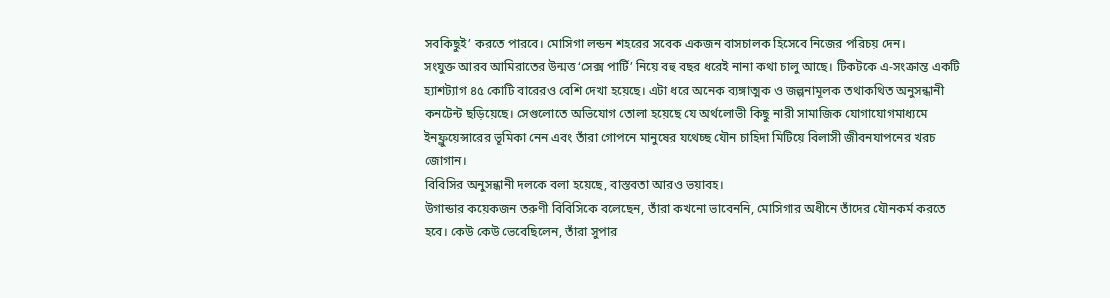সবকিছুই’ করতে পারবে। মোসিগা লন্ডন শহরের সবেক একজন বাসচালক হিসেবে নিজের পরিচয় দেন।
সংযুক্ত আরব আমিরাতের উন্মত্ত ‘সেক্স পার্টি’ নিয়ে বহু বছর ধরেই নানা কথা চালু আছে। টিকটকে এ-সংক্রান্ত একটি হ্যাশট্যাগ ৪৫ কোটি বারেরও বেশি দেখা হয়েছে। এটা ধরে অনেক ব্যঙ্গাত্মক ও জল্পনামূলক তথাকথিত অনুসন্ধানী কনটেন্ট ছড়িয়েছে। সেগুলোতে অভিযোগ তোলা হয়েছে যে অর্থলোভী কিছু নারী সামাজিক যোগাযোগমাধ্যমে ইনফ্লুয়েন্সারের ভূমিকা নেন এবং তাঁরা গোপনে মানুষের যথেচ্ছ যৌন চাহিদা মিটিয়ে বিলাসী জীবনযাপনের খরচ জোগান।
বিবিসির অনুসন্ধানী দলকে বলা হয়েছে, বাস্তবতা আরও ভয়াবহ।
উগান্ডার কয়েকজন তরুণী বিবিসিকে বলেছেন, তাঁরা কখনো ভাবেননি, মোসিগার অধীনে তাঁদের যৌনকর্ম করতে হবে। কেউ কেউ ভেবেছিলেন, তাঁরা সুপার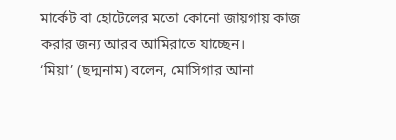মার্কেট বা হোটেলের মতো কোনো জায়গায় কাজ করার জন্য আরব আমিরাতে যাচ্ছেন।
‘মিয়া’ (ছদ্মনাম) বলেন, মোসিগার আনা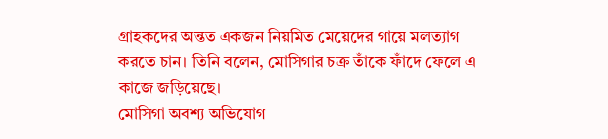গ্রাহকদের অন্তত একজন নিয়মিত মেয়েদের গায়ে মলত্যাগ করতে চান। তিনি বলেন, মোসিগার চক্র তাঁকে ফাঁদে ফেলে এ কাজে জড়িয়েছে।
মোসিগা অবশ্য অভিযোগ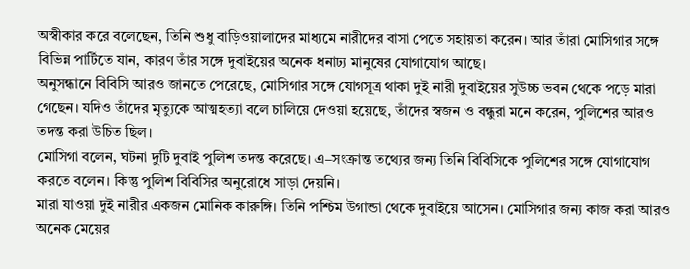অস্বীকার করে বলেছেন, তিনি শুধু বাড়িওয়ালাদের মাধ্যমে নারীদের বাসা পেতে সহায়তা করেন। আর তাঁরা মোসিগার সঙ্গে বিভিন্ন পার্টিতে যান, কারণ তাঁর সঙ্গে দুবাইয়ের অনেক ধনাঢ্য মানুষের যোগাযোগ আছে।
অনুসন্ধানে বিবিসি আরও জানতে পেরেছে, মোসিগার সঙ্গে যোগসূত্র থাকা দুই নারী দুবাইয়ের সুউচ্চ ভবন থেকে পড়ে মারা গেছেন। যদিও তাঁদের মৃত্যুকে আত্মহত্যা বলে চালিয়ে দেওয়া হয়েছে, তাঁদের স্বজন ও বন্ধুরা মনে করেন, পুলিশের আরও তদন্ত করা উচিত ছিল।
মোসিগা বলেন, ঘটনা দুটি দুবাই পুলিশ তদন্ত করেছে। এ–সংক্রান্ত তথ্যের জন্য তিনি বিবিসিকে পুলিশের সঙ্গে যোগাযোগ করতে বলেন। কিন্তু পুলিশ বিবিসির অনুরোধে সাড়া দেয়নি।
মারা যাওয়া দুই নারীর একজন মোনিক কারুঙ্গি। তিনি পশ্চিম উগান্ডা থেকে দুবাইয়ে আসেন। মোসিগার জন্য কাজ করা আরও অনেক মেয়ের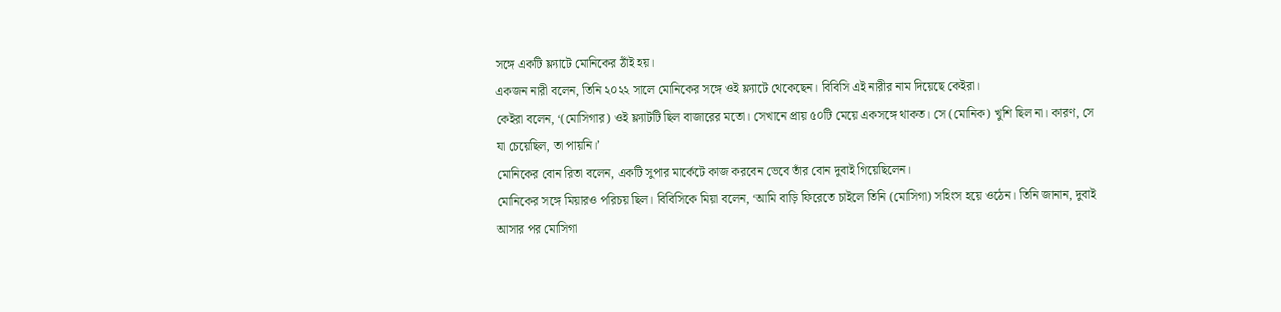সঙ্গে একটি ফ্ল্যাটে মোনিকের ঠাঁই হয়।
একজন নারী বলেন, তিনি ২০২২ সালে মোনিকের সঙ্গে ওই ফ্ল্যাটে থেকেছেন। বিবিসি এই নারীর নাম দিয়েছে কেইরা।
কেইরা বলেন, ‘(মোসিগার) ওই ফ্ল্যাটটি ছিল বাজারের মতো। সেখানে প্রায় ৫০টি মেয়ে একসঙ্গে থাকত। সে (মোনিক) খুশি ছিল না। কারণ, সে যা চেয়েছিল, তা পায়নি।’
মোনিকের বোন রিতা বলেন, একটি সুপার মার্কেটে কাজ করবেন ভেবে তাঁর বোন দুবাই গিয়েছিলেন।
মোনিকের সঙ্গে মিয়ারও পরিচয় ছিল। বিবিসিকে মিয়া বলেন, ‘আমি বাড়ি ফিরেতে চাইলে তিনি (মোসিগা) সহিংস হয়ে ওঠেন। তিনি জানান, দুবাই আসার পর মোসিগা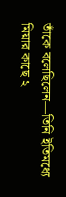তাঁকে বলেছিলেন—তিনি ইতিমধ্যে মিয়ার কাছে ২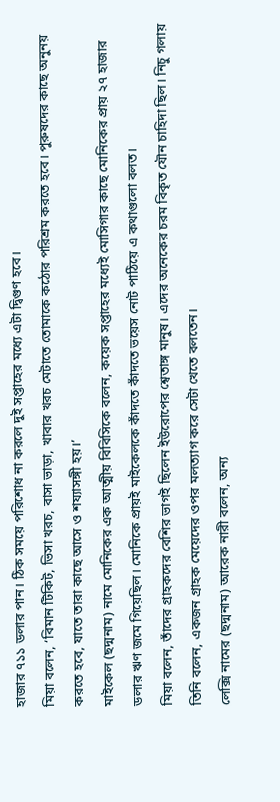হাজার ৭১১ ডলার পান। ঠিক সময়ে পরিশোধ না করলে দুই সপ্তাহের মধ্যে এটা দ্বিগুণ হবে।
মিয়া বলেন, ‘বিমান টিকিট, ভিসা খরচ, বাসা ভাড়া, খাবার খরচ মেটাতে তোমাকে কঠোর পরিশ্রম করতে হবে। পুরুষদের কাছে অনুনয় করতে হবে, যাতে তারা কাছে আসে ও শয্যাসঙ্গী হয়।’
মাইকেল (ছদ্মনাম) নামে মোনিকের এক আত্মীয় বিবিসিকে বলেন, কয়েক সপ্তাহের মধ্যেই মোসিগার কাছে মোনিকের প্রায় ২৭ হাজার ডলার ঋণ জমে গিয়েছিল। মোনিকে প্রায়ই মাইকেলকে কাঁদতে কাঁদতে ভয়েস নোট পাঠিয়ে এ কথাগুলো বলত।
মিয়া বলেন, তাঁদের গ্রাহকদের বেশির ভাগই ছিলেন ইউরোপের শ্বেতাঙ্গ মানুষ। এদের অনেকের চরম বিকৃত যৌন চাহিদা ছিল। নিচু গলায় তিনি বলেন, একজন গ্রাহক মেয়েদের ওপর মলত্যাগ করে সেটা খেতে বলতেন।
লেক্সি নামের (ছদ্মনাম) আরেক নারী বলেন, অন্য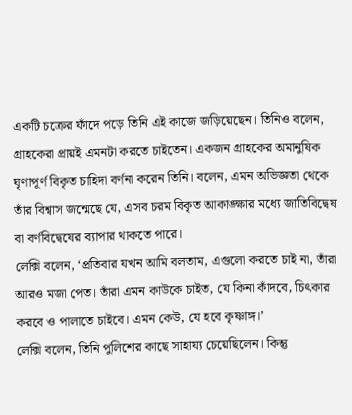একটি চক্রের ফাঁদে পড়ে তিনি এই কাজে জড়িয়েছেন। তিনিও বলেন, গ্রাহকেরা প্রায়ই এমনটা করতে চাইতেন। একজন গ্রাহকের অমানুষিক ঘৃণাপূর্ণ বিকৃত চাহিদা বর্ণনা করেন তিনি। বলেন, এমন অভিজ্ঞতা থেকে তাঁর বিশ্বাস জন্মেছে যে, এসব চরম বিকৃত আকাঙ্ক্ষার মধ্যে জাতিবিদ্বেষ বা বর্ণবিদ্বেষের ব্যাপার থাকতে পারে।
লেক্সি বলেন, ‘প্রতিবার যখন আমি বলতাম, এগুলো করতে চাই না, তাঁরা আরও মজা পেত। তাঁরা এমন কাউকে চাইত, যে কিনা কাঁদবে, চিৎকার করবে ও পালাতে চাইবে। এমন কেউ, যে হবে কৃষ্ণাঙ্গ।’
লেক্সি বলেন, তিনি পুলিশের কাছে সাহায্য চেয়েছিলেন। কিন্তু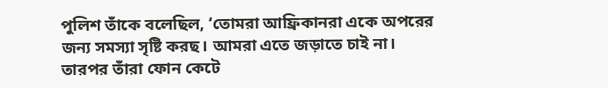পুলিশ তাঁকে বলেছিল, ‘তোমরা আফ্রিকানরা একে অপরের জন্য সমস্যা সৃষ্টি করছ। আমরা এতে জড়াতে চাই না। তারপর তাঁরা ফোন কেটে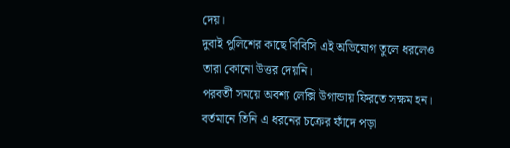দেয়।
দুবাই পুলিশের কাছে বিবিসি এই অভিযোগ তুলে ধরলেও তারা কোনো উত্তর দেয়নি।
পরবর্তী সময়ে অবশ্য লেক্সি উগান্ডায় ফিরতে সক্ষম হন। বর্তমানে তিনি এ ধরনের চক্রের ফাঁদে পড়া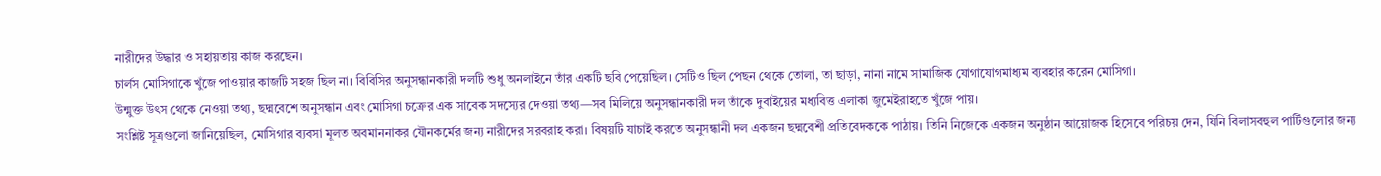নারীদের উদ্ধার ও সহায়তায় কাজ করছেন।
চার্লস মোসিগাকে খুঁজে পাওয়ার কাজটি সহজ ছিল না। বিবিসির অনুসন্ধানকারী দলটি শুধু অনলাইনে তাঁর একটি ছবি পেয়েছিল। সেটিও ছিল পেছন থেকে তোলা, তা ছাড়া, নানা নামে সামাজিক যোগাযোগমাধ্যম ব্যবহার করেন মোসিগা।
উন্মুক্ত উৎস থেকে নেওয়া তথ্য, ছদ্মবেশে অনুসন্ধান এবং মোসিগা চক্রের এক সাবেক সদস্যের দেওয়া তথ্য—সব মিলিয়ে অনুসন্ধানকারী দল তাঁকে দুবাইয়ের মধ্যবিত্ত এলাকা জুমেইরাহতে খুঁজে পায়।
সংশ্লিষ্ট সূত্রগুলো জানিয়েছিল, মোসিগার ব্যবসা মূলত অবমাননাকর যৌনকর্মের জন্য নারীদের সরবরাহ করা। বিষয়টি যাচাই করতে অনুসন্ধানী দল একজন ছদ্মবেশী প্রতিবেদককে পাঠায়। তিনি নিজেকে একজন অনুষ্ঠান আয়োজক হিসেবে পরিচয় দেন, যিনি বিলাসবহুল পার্টিগুলোর জন্য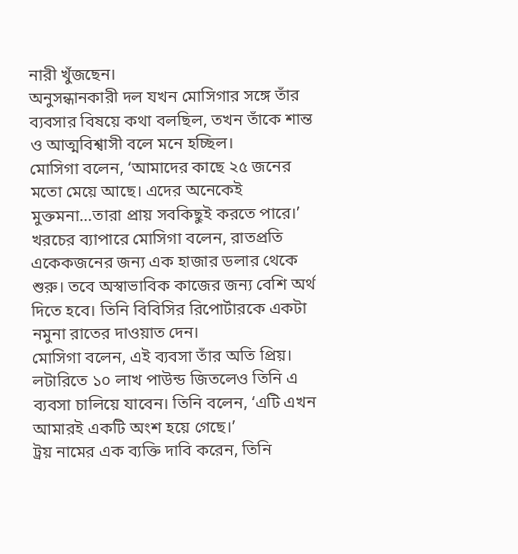নারী খুঁজছেন।
অনুসন্ধানকারী দল যখন মোসিগার সঙ্গে তাঁর ব্যবসার বিষয়ে কথা বলছিল, তখন তাঁকে শান্ত ও আত্মবিশ্বাসী বলে মনে হচ্ছিল।
মোসিগা বলেন, ‘আমাদের কাছে ২৫ জনের মতো মেয়ে আছে। এদের অনেকেই মুক্তমনা…তারা প্রায় সবকিছুই করতে পারে।’
খরচের ব্যাপারে মোসিগা বলেন, রাতপ্রতি একেকজনের জন্য এক হাজার ডলার থেকে শুরু। তবে অস্বাভাবিক কাজের জন্য বেশি অর্থ দিতে হবে। তিনি বিবিসির রিপোর্টারকে একটা নমুনা রাতের দাওয়াত দেন।
মোসিগা বলেন, এই ব্যবসা তাঁর অতি প্রিয়। লটারিতে ১০ লাখ পাউন্ড জিতলেও তিনি এ ব্যবসা চালিয়ে যাবেন। তিনি বলেন, ‘এটি এখন আমারই একটি অংশ হয়ে গেছে।’
ট্রয় নামের এক ব্যক্তি দাবি করেন, তিনি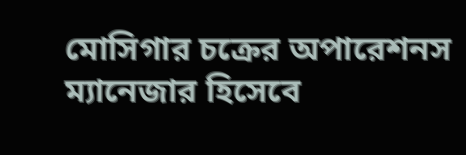মোসিগার চক্রের অপারেশনস ম্যানেজার হিসেবে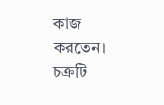কাজ করতেন। চক্রটি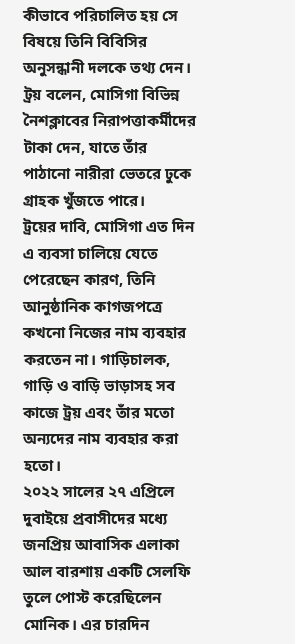কীভাবে পরিচালিত হয় সে বিষয়ে তিনি বিবিসির অনুসন্ধানী দলকে তথ্য দেন।
ট্রয় বলেন, মোসিগা বিভিন্ন নৈশক্লাবের নিরাপত্তাকর্মীদের টাকা দেন, যাতে তাঁর পাঠানো নারীরা ভেতরে ঢুকে গ্রাহক খুঁজতে পারে।
ট্রয়ের দাবি, মোসিগা এত দিন এ ব্যবসা চালিয়ে যেতে পেরেছেন কারণ, তিনি আনুষ্ঠানিক কাগজপত্রে কখনো নিজের নাম ব্যবহার করতেন না। গাড়িচালক, গাড়ি ও বাড়ি ভাড়াসহ সব কাজে ট্রয় এবং তাঁর মতো অন্যদের নাম ব্যবহার করা হতো।
২০২২ সালের ২৭ এপ্রিলে দুবাইয়ে প্রবাসীদের মধ্যে জনপ্রিয় আবাসিক এলাকা আল বারশায় একটি সেলফি তুলে পোস্ট করেছিলেন মোনিক। এর চারদিন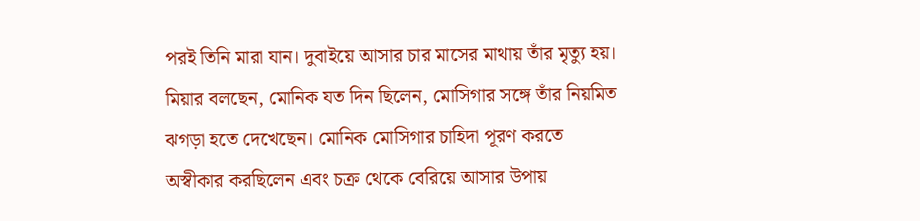পরই তিনি মারা যান। দুবাইয়ে আসার চার মাসের মাথায় তাঁর মৃত্যু হয়।
মিয়ার বলছেন, মোনিক যত দিন ছিলেন, মোসিগার সঙ্গে তাঁর নিয়মিত ঝগড়া হতে দেখেছেন। মোনিক মোসিগার চাহিদা পূরণ করতে অস্বীকার করছিলেন এবং চক্র থেকে বেরিয়ে আসার উপায়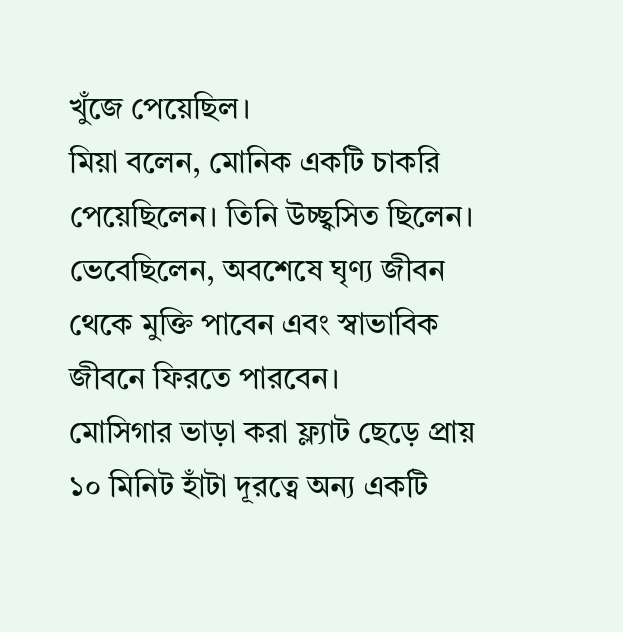খুঁজে পেয়েছিল।
মিয়া বলেন, মোনিক একটি চাকরি পেয়েছিলেন। তিনি উচ্ছ্বসিত ছিলেন। ভেবেছিলেন, অবশেষে ঘৃণ্য জীবন থেকে মুক্তি পাবেন এবং স্বাভাবিক জীবনে ফিরতে পারবেন।
মোসিগার ভাড়া করা ফ্ল্যাট ছেড়ে প্রায় ১০ মিনিট হাঁটা দূরত্বে অন্য একটি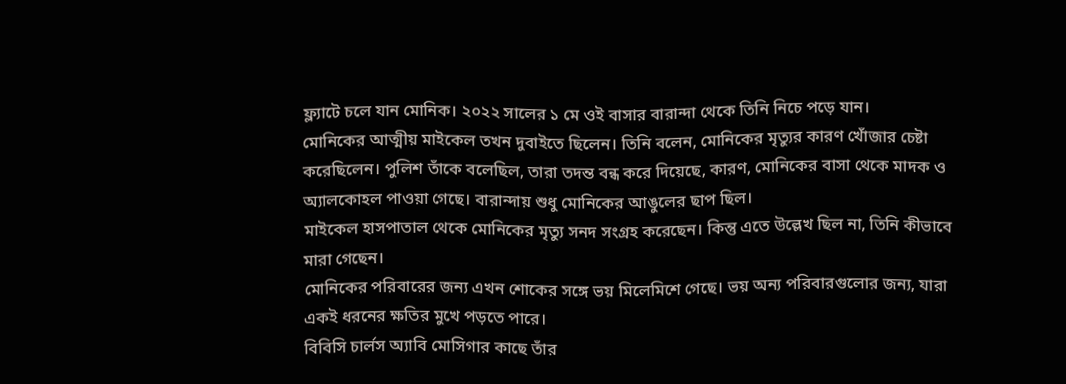ফ্ল্যাটে চলে যান মোনিক। ২০২২ সালের ১ মে ওই বাসার বারান্দা থেকে তিনি নিচে পড়ে যান।
মোনিকের আত্মীয় মাইকেল তখন দুবাইতে ছিলেন। তিনি বলেন, মোনিকের মৃত্যুর কারণ খোঁজার চেষ্টা করেছিলেন। পুলিশ তাঁকে বলেছিল, তারা তদন্ত বন্ধ করে দিয়েছে, কারণ, মোনিকের বাসা থেকে মাদক ও অ্যালকোহল পাওয়া গেছে। বারান্দায় শুধু মোনিকের আঙুলের ছাপ ছিল।
মাইকেল হাসপাতাল থেকে মোনিকের মৃত্যু সনদ সংগ্রহ করেছেন। কিন্তু এতে উল্লেখ ছিল না, তিনি কীভাবে মারা গেছেন।
মোনিকের পরিবারের জন্য এখন শোকের সঙ্গে ভয় মিলেমিশে গেছে। ভয় অন্য পরিবারগুলোর জন্য, যারা একই ধরনের ক্ষতির মুখে পড়তে পারে।
বিবিসি চার্লস অ্যাবি মোসিগার কাছে তাঁর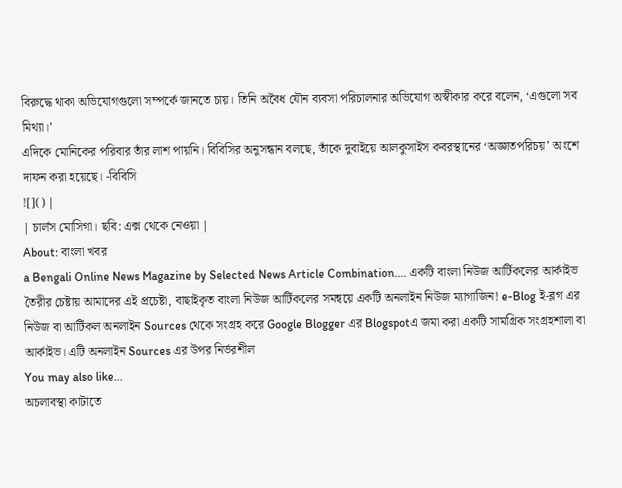বিরুদ্ধে থাকা অভিযোগগুলো সম্পর্কে জানতে চায়। তিনি অবৈধ যৌন ব্যবসা পরিচালনার অভিযোগ অস্বীকার করে বলেন, ‘এগুলো সব মিথ্যা।’
এদিকে মোনিকের পরিবার তাঁর লাশ পায়নি। বিবিসির অনুসন্ধান বলছে, তাঁকে দুবাইয়ে আলকুসাইস কবরস্থানের ‘অজ্ঞাতপরিচয়’ অংশে দাফন করা হয়েছে। -বিবিসি
![]() |
| চার্লস মোসিগা। ছবি: এক্স থেকে নেওয়া |
About: বাংলা খবর
a Bengali Online News Magazine by Selected News Article Combination.... একটি বাংলা নিউজ আর্টিকলের আর্কাইভ তৈরীর চেষ্টায় আমাদের এই প্রচেষ্টা, বাছাইকৃত বাংলা নিউজ আর্টিকলের সমন্বয়ে একটি অনলাইন নিউজ ম্যাগাজিন! e-Blog ই-ব্লগ এর নিউজ বা আর্টিকল অনলাইন Sources থেকে সংগ্রহ করে Google Blogger এর Blogspotএ জমা করা একটি সামগ্রিক সংগ্রহশালা বা আর্কাইভ। এটি অনলাইন Sources এর উপর নির্ভরশীল
You may also like...
অচলাবস্থা কাটাতে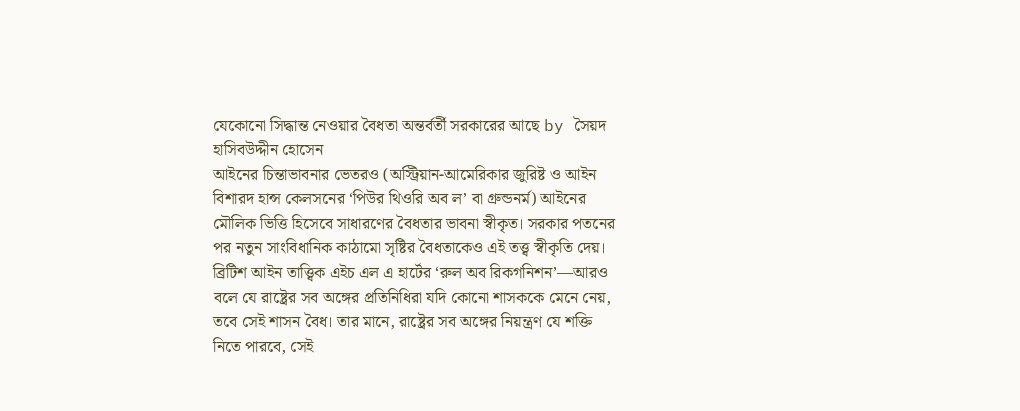যেকোনো সিদ্ধান্ত নেওয়ার বৈধতা অন্তর্বর্তী সরকারের আছে by সৈয়দ হাসিবউদ্দীন হোসেন
আইনের চিন্তাভাবনার ভেতরও (অস্ট্রিয়ান-আমেরিকার জুরিষ্ট ও আইন বিশারদ হান্স কেলসনের ‘পিউর থিওরি অব ল’ বা গ্রুন্ডনর্ম) আইনের মৌলিক ভিত্তি হিসেবে সাধারণের বৈধতার ভাবনা স্বীকৃত। সরকার পতনের পর নতুন সাংবিধানিক কাঠামো সৃষ্টির বৈধতাকেও এই তত্ত্ব স্বীকৃতি দেয়। ব্রিটিশ আইন তাত্ত্বিক এইচ এল এ হার্টের ‘রুল অব রিকগনিশন’—আরও বলে যে রাষ্ট্রের সব অঙ্গের প্রতিনিধিরা যদি কোনো শাসককে মেনে নেয়, তবে সেই শাসন বৈধ। তার মানে, রাষ্ট্রের সব অঙ্গের নিয়ন্ত্রণ যে শক্তি নিতে পারবে, সেই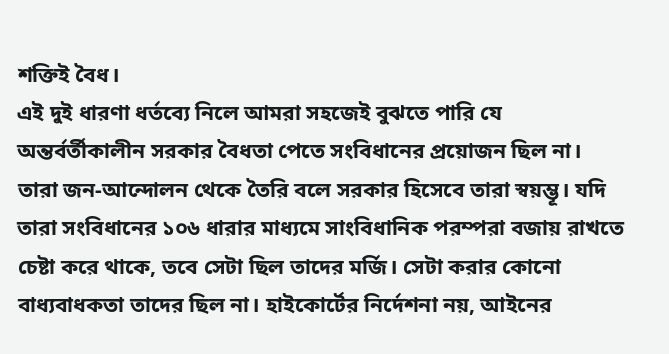শক্তিই বৈধ।
এই দুই ধারণা ধর্তব্যে নিলে আমরা সহজেই বুঝতে পারি যে অন্তর্বর্তীকালীন সরকার বৈধতা পেতে সংবিধানের প্রয়োজন ছিল না। তারা জন-আন্দোলন থেকে তৈরি বলে সরকার হিসেবে তারা স্বয়ম্ভূ। যদি তারা সংবিধানের ১০৬ ধারার মাধ্যমে সাংবিধানিক পরম্পরা বজায় রাখতে চেষ্টা করে থাকে, তবে সেটা ছিল তাদের মর্জি। সেটা করার কোনো বাধ্যবাধকতা তাদের ছিল না। হাইকোর্টের নির্দেশনা নয়, আইনের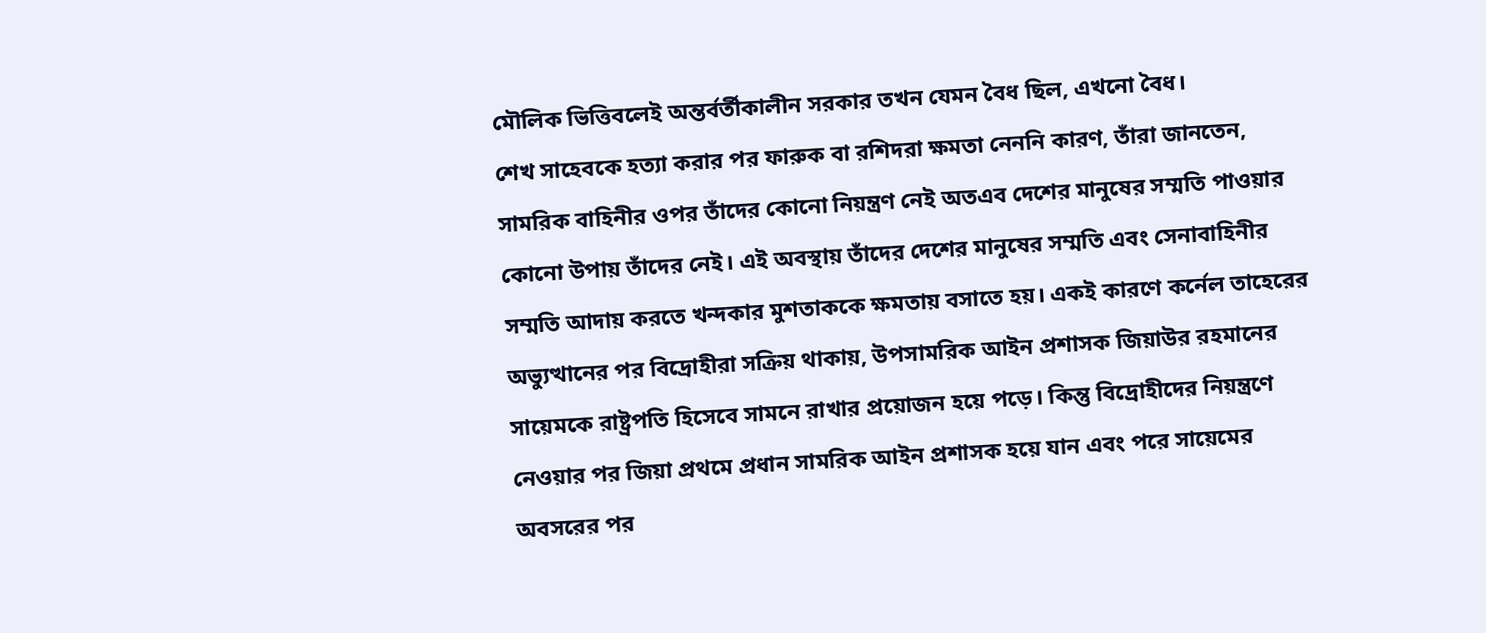মৌলিক ভিত্তিবলেই অন্তর্বর্তীকালীন সরকার তখন যেমন বৈধ ছিল, এখনো বৈধ।
শেখ সাহেবকে হত্যা করার পর ফারুক বা রশিদরা ক্ষমতা নেননি কারণ, তাঁরা জানতেন, সামরিক বাহিনীর ওপর তাঁদের কোনো নিয়ন্ত্রণ নেই অতএব দেশের মানুষের সম্মতি পাওয়ার কোনো উপায় তাঁদের নেই। এই অবস্থায় তাঁদের দেশের মানুষের সম্মতি এবং সেনাবাহিনীর সম্মতি আদায় করতে খন্দকার মুশতাককে ক্ষমতায় বসাতে হয়। একই কারণে কর্নেল তাহেরের অভ্যুত্থানের পর বিদ্রোহীরা সক্রিয় থাকায়, উপসামরিক আইন প্রশাসক জিয়াউর রহমানের সায়েমকে রাষ্ট্রপতি হিসেবে সামনে রাখার প্রয়োজন হয়ে পড়ে। কিন্তু বিদ্রোহীদের নিয়ন্ত্রণে নেওয়ার পর জিয়া প্রথমে প্রধান সামরিক আইন প্রশাসক হয়ে যান এবং পরে সায়েমের অবসরের পর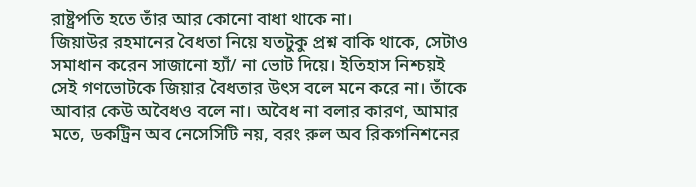রাষ্ট্রপতি হতে তাঁর আর কোনো বাধা থাকে না।
জিয়াউর রহমানের বৈধতা নিয়ে যতটুকু প্রশ্ন বাকি থাকে, সেটাও সমাধান করেন সাজানো হ্যাঁ/ না ভোট দিয়ে। ইতিহাস নিশ্চয়ই সেই গণভোটকে জিয়ার বৈধতার উৎস বলে মনে করে না। তাঁকে আবার কেউ অবৈধও বলে না। অবৈধ না বলার কারণ, আমার মতে, ডকট্রিন অব নেসেসিটি নয়, বরং রুল অব রিকগনিশনের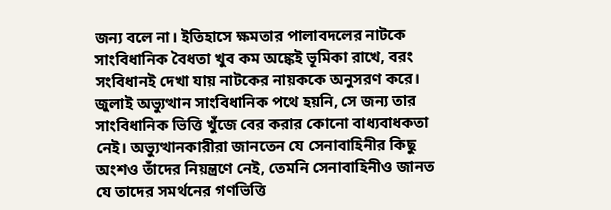জন্য বলে না। ইতিহাসে ক্ষমতার পালাবদলের নাটকে সাংবিধানিক বৈধতা খুব কম অঙ্কেই ভূমিকা রাখে, বরং সংবিধানই দেখা যায় নাটকের নায়ককে অনুসরণ করে।
জুলাই অভ্যুত্থান সাংবিধানিক পথে হয়নি, সে জন্য তার সাংবিধানিক ভিত্তি খুঁজে বের করার কোনো বাধ্যবাধকতা নেই। অভ্যুত্থানকারীরা জানতেন যে সেনাবাহিনীর কিছু অংশও তাঁদের নিয়ন্ত্রণে নেই, তেমনি সেনাবাহিনীও জানত যে তাদের সমর্থনের গণভিত্তি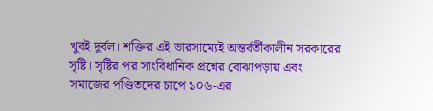খুবই দুর্বল। শক্তির এই ভারসাম্যেই অন্তর্বর্তীকালীন সরকারের সৃষ্টি। সৃষ্টির পর সাংবিধানিক প্রশ্নের বোঝাপড়ায় এবং সমাজের পণ্ডিতদের চাপে ১০৬-এর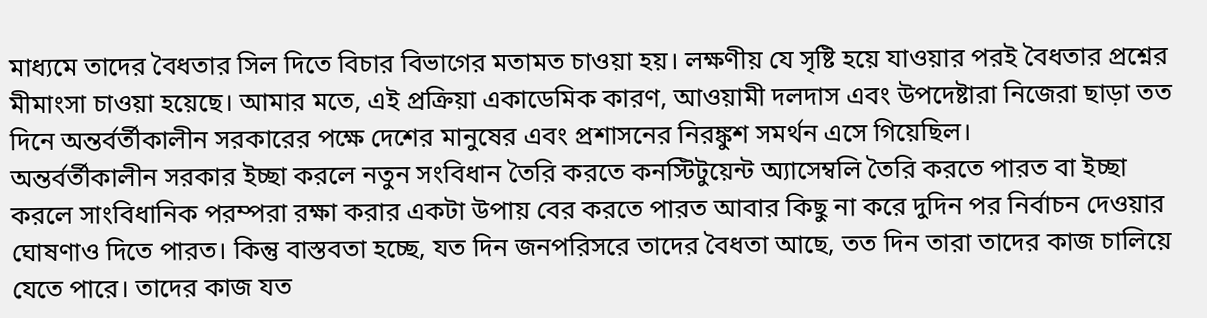মাধ্যমে তাদের বৈধতার সিল দিতে বিচার বিভাগের মতামত চাওয়া হয়। লক্ষণীয় যে সৃষ্টি হয়ে যাওয়ার পরই বৈধতার প্রশ্নের মীমাংসা চাওয়া হয়েছে। আমার মতে, এই প্রক্রিয়া একাডেমিক কারণ, আওয়ামী দলদাস এবং উপদেষ্টারা নিজেরা ছাড়া তত দিনে অন্তর্বর্তীকালীন সরকারের পক্ষে দেশের মানুষের এবং প্রশাসনের নিরঙ্কুশ সমর্থন এসে গিয়েছিল।
অন্তর্বর্তীকালীন সরকার ইচ্ছা করলে নতুন সংবিধান তৈরি করতে কনস্টিটুয়েন্ট অ্যাসেম্বলি তৈরি করতে পারত বা ইচ্ছা করলে সাংবিধানিক পরম্পরা রক্ষা করার একটা উপায় বের করতে পারত আবার কিছু না করে দুদিন পর নির্বাচন দেওয়ার ঘোষণাও দিতে পারত। কিন্তু বাস্তবতা হচ্ছে, যত দিন জনপরিসরে তাদের বৈধতা আছে, তত দিন তারা তাদের কাজ চালিয়ে যেতে পারে। তাদের কাজ যত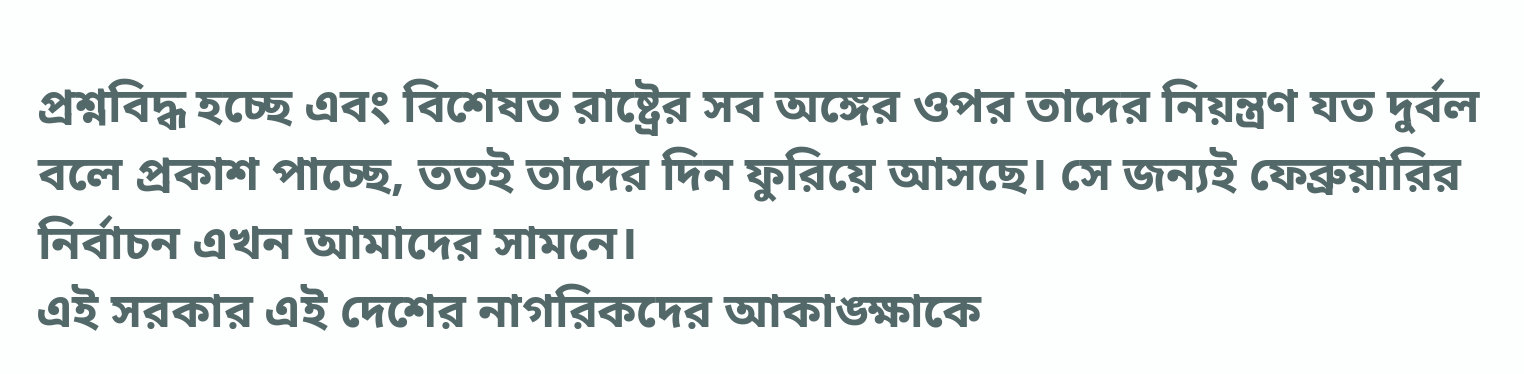প্রশ্নবিদ্ধ হচ্ছে এবং বিশেষত রাষ্ট্রের সব অঙ্গের ওপর তাদের নিয়ন্ত্রণ যত দুর্বল বলে প্রকাশ পাচ্ছে, ততই তাদের দিন ফুরিয়ে আসছে। সে জন্যই ফেব্রুয়ারির নির্বাচন এখন আমাদের সামনে।
এই সরকার এই দেশের নাগরিকদের আকাঙ্ক্ষাকে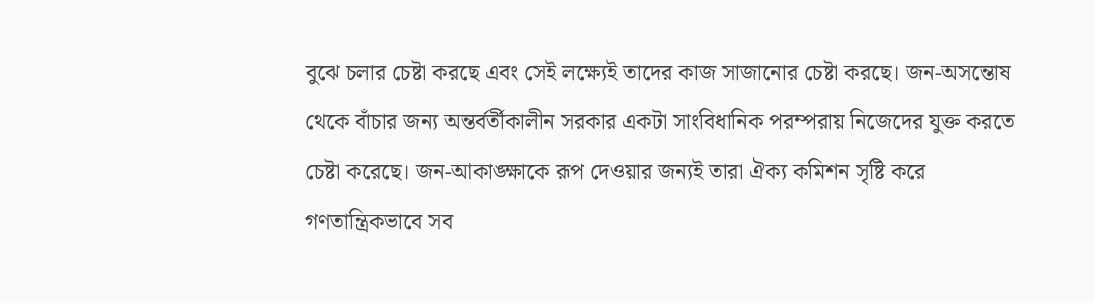বুঝে চলার চেষ্টা করছে এবং সেই লক্ষ্যেই তাদের কাজ সাজানোর চেষ্টা করছে। জন-অসন্তোষ থেকে বাঁচার জন্য অন্তর্বর্তীকালীন সরকার একটা সাংবিধানিক পরম্পরায় নিজেদের যুক্ত করতে চেষ্টা করেছে। জন-আকাঙ্ক্ষাকে রূপ দেওয়ার জন্যই তারা ঐক্য কমিশন সৃষ্টি করে গণতান্ত্রিকভাবে সব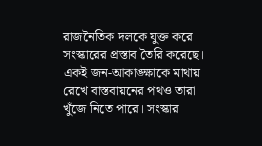রাজনৈতিক দলকে যুক্ত করে সংস্কারের প্রস্তাব তৈরি করেছে।
একই জন-আকাঙ্ক্ষাকে মাথায় রেখে বাস্তবায়নের পথও তারা খুঁজে নিতে পারে। সংস্কার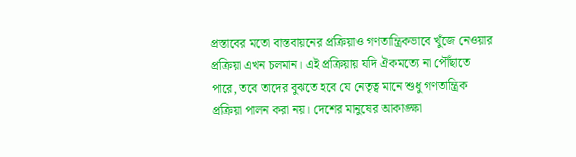প্রস্তাবের মতো বাস্তবায়নের প্রক্রিয়াও গণতান্ত্রিকভাবে খুঁজে নেওয়ার প্রক্রিয়া এখন চলমান। এই প্রক্রিয়ায় যদি ঐকমত্যে না পৌঁছাতে পারে, তবে তাদের বুঝতে হবে যে নেতৃত্ব মানে শুধু গণতান্ত্রিক প্রক্রিয়া পালন করা নয়। দেশের মানুষের আকাঙ্ক্ষা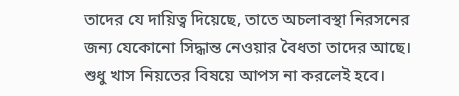তাদের যে দায়িত্ব দিয়েছে, তাতে অচলাবস্থা নিরসনের জন্য যেকোনো সিদ্ধান্ত নেওয়ার বৈধতা তাদের আছে। শুধু খাস নিয়তের বিষয়ে আপস না করলেই হবে।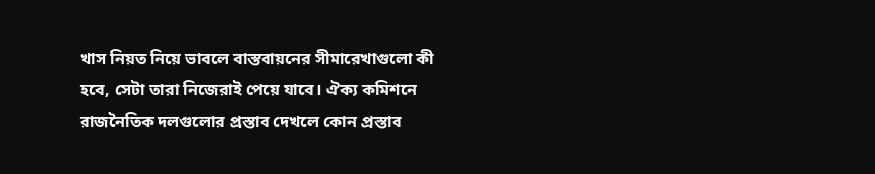খাস নিয়ত নিয়ে ভাবলে বাস্তবায়নের সীমারেখাগুলো কী হবে, সেটা তারা নিজেরাই পেয়ে যাবে। ঐক্য কমিশনে রাজনৈতিক দলগুলোর প্রস্তাব দেখলে কোন প্রস্তাব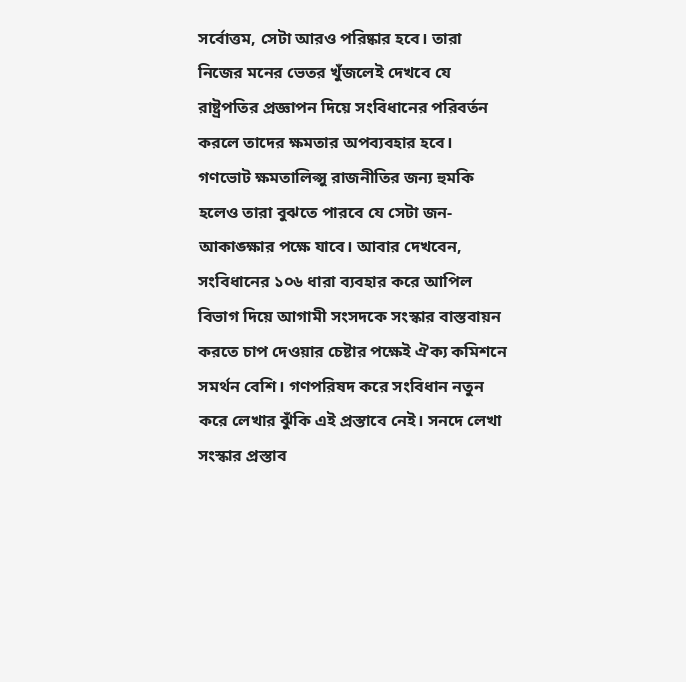সর্বোত্তম, সেটা আরও পরিষ্কার হবে। তারা নিজের মনের ভেতর খুঁজলেই দেখবে যে রাষ্ট্রপতির প্রজ্ঞাপন দিয়ে সংবিধানের পরিবর্তন করলে তাদের ক্ষমতার অপব্যবহার হবে। গণভোট ক্ষমতালিপ্সু রাজনীতির জন্য হুমকি হলেও তারা বুঝতে পারবে যে সেটা জন-আকাঙ্ক্ষার পক্ষে যাবে। আবার দেখবেন, সংবিধানের ১০৬ ধারা ব্যবহার করে আপিল বিভাগ দিয়ে আগামী সংসদকে সংস্কার বাস্তবায়ন করতে চাপ দেওয়ার চেষ্টার পক্ষেই ঐক্য কমিশনে সমর্থন বেশি। গণপরিষদ করে সংবিধান নতুন করে লেখার ঝুঁকি এই প্রস্তাবে নেই। সনদে লেখা সংস্কার প্রস্তাব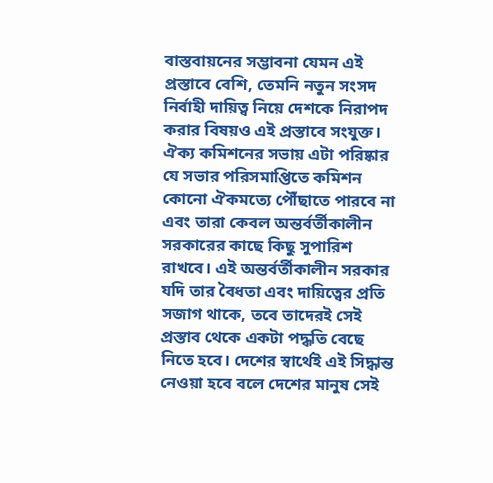বাস্তবায়নের সম্ভাবনা যেমন এই প্রস্তাবে বেশি, তেমনি নতুন সংসদ নির্বাহী দায়িত্ব নিয়ে দেশকে নিরাপদ করার বিষয়ও এই প্রস্তাবে সংযুক্ত।
ঐক্য কমিশনের সভায় এটা পরিষ্কার যে সভার পরিসমাপ্তিতে কমিশন কোনো ঐকমত্যে পৌঁছাতে পারবে না এবং তারা কেবল অন্তর্বর্তীকালীন সরকারের কাছে কিছু সুপারিশ রাখবে। এই অন্তর্বর্তীকালীন সরকার যদি তার বৈধতা এবং দায়িত্বের প্রতি সজাগ থাকে, তবে তাদেরই সেই প্রস্তাব থেকে একটা পদ্ধতি বেছে নিতে হবে। দেশের স্বার্থেই এই সিদ্ধান্ত নেওয়া হবে বলে দেশের মানুষ সেই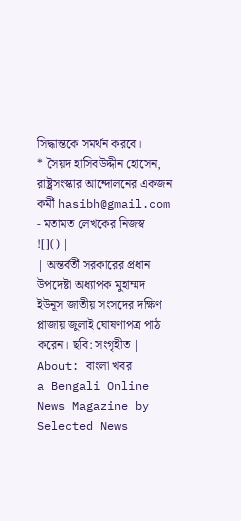সিদ্ধান্তকে সমর্থন করবে।
* সৈয়দ হাসিবউদ্দীন হোসেন, রাষ্ট্রসংস্কার আন্দোলনের একজন কর্মী hasibh@gmail.com
- মতামত লেখকের নিজস্ব
![]() |
| অন্তর্বর্তী সরকারের প্রধান উপদেষ্টা অধ্যাপক মুহাম্মদ ইউনূস জাতীয় সংসদের দক্ষিণ প্লাজায় জুলাই ঘোষণাপত্র পাঠ করেন। ছবি: সংগৃহীত |
About: বাংলা খবর
a Bengali Online News Magazine by Selected News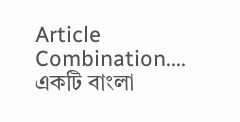Article Combination.... একটি বাংলা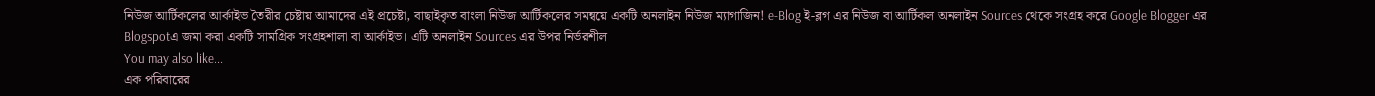নিউজ আর্টিকলের আর্কাইভ তৈরীর চেষ্টায় আমাদের এই প্রচেষ্টা, বাছাইকৃত বাংলা নিউজ আর্টিকলের সমন্বয়ে একটি অনলাইন নিউজ ম্যাগাজিন! e-Blog ই-ব্লগ এর নিউজ বা আর্টিকল অনলাইন Sources থেকে সংগ্রহ করে Google Blogger এর Blogspotএ জমা করা একটি সামগ্রিক সংগ্রহশালা বা আর্কাইভ। এটি অনলাইন Sources এর উপর নির্ভরশীল
You may also like...
এক পরিবারের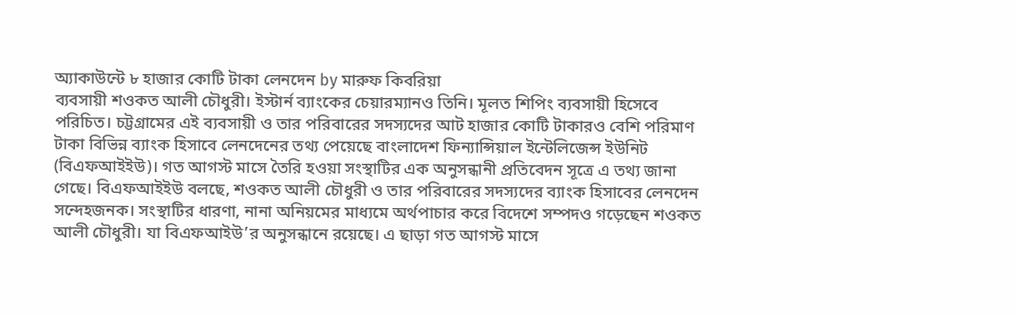অ্যাকাউন্টে ৮ হাজার কোটি টাকা লেনদেন by মারুফ কিবরিয়া
ব্যবসায়ী শওকত আলী চৌধুরী। ইস্টার্ন ব্যাংকের চেয়ারম্যানও তিনি। মূলত শিপিং ব্যবসায়ী হিসেবে পরিচিত। চট্টগ্রামের এই ব্যবসায়ী ও তার পরিবারের সদস্যদের আট হাজার কোটি টাকারও বেশি পরিমাণ টাকা বিভিন্ন ব্যাংক হিসাবে লেনদেনের তথ্য পেয়েছে বাংলাদেশ ফিন্যান্সিয়াল ইন্টেলিজেন্স ইউনিট (বিএফআইইউ)। গত আগস্ট মাসে তৈরি হওয়া সংস্থাটির এক অনুসন্ধানী প্রতিবেদন সূত্রে এ তথ্য জানা গেছে। বিএফআইইউ বলছে, শওকত আলী চৌধুরী ও তার পরিবারের সদস্যদের ব্যাংক হিসাবের লেনদেন সন্দেহজনক। সংস্থাটির ধারণা, নানা অনিয়মের মাধ্যমে অর্থপাচার করে বিদেশে সম্পদও গড়েছেন শওকত আলী চৌধুরী। যা বিএফআইউ’র অনুসন্ধানে রয়েছে। এ ছাড়া গত আগস্ট মাসে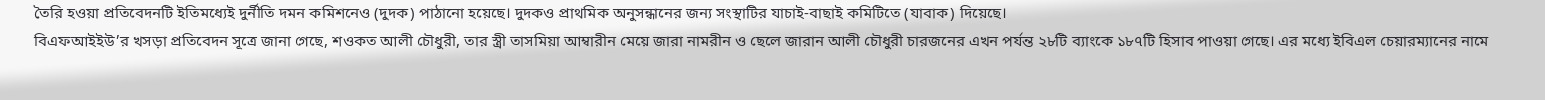তৈরি হওয়া প্রতিবেদনটি ইতিমধ্যেই দুর্নীতি দমন কমিশনেও (দুদক) পাঠানো হয়েছে। দুদকও প্রাথমিক অনুসন্ধানের জন্য সংস্থাটির যাচাই-বাছাই কমিটিতে (যাবাক) দিয়েছে।
বিএফআইইউ’র খসড়া প্রতিবেদন সূত্রে জানা গেছে, শওকত আলী চৌধুরী, তার স্ত্রী তাসমিয়া আম্বারীন মেয়ে জারা নামরীন ও ছেলে জারান আলী চৌধুরী চারজনের এখন পর্যন্ত ২৮টি ব্যাংকে ১৮৭টি হিসাব পাওয়া গেছে। এর মধ্যে ইবিএল চেয়ারম্যানের নামে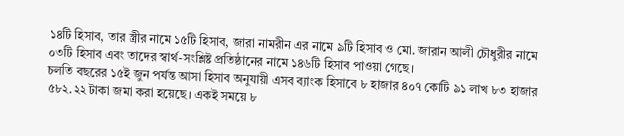১৪টি হিসাব, তার স্ত্রীর নামে ১৫টি হিসাব, জারা নামরীন এর নামে ৯টি হিসাব ও মো. জারান আলী চৌধুরীর নামে ০৩টি হিসাব এবং তাদের স্বার্থ-সংশ্লিষ্ট প্রতিষ্ঠানের নামে ১৪৬টি হিসাব পাওয়া গেছে।
চলতি বছরের ১৫ই জুন পর্যন্ত আসা হিসাব অনুযায়ী এসব ব্যাংক হিসাবে ৮ হাজার ৪০৭ কোটি ৯১ লাখ ৮৩ হাজার ৫৮২.২২ টাকা জমা করা হয়েছে। একই সময়ে ৮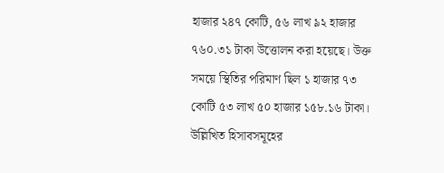হাজার ২৪৭ কোটি, ৫৬ লাখ ৯২ হাজার ৭৬০.৩১ টাকা উত্তোলন করা হয়েছে। উক্ত সময়ে স্থিতির পরিমাণ ছিল ১ হাজার ৭৩ কোটি ৫৩ লাখ ৫০ হাজার ১৫৮.১৬ টাকা। উল্লিখিত হিসাবসমূহের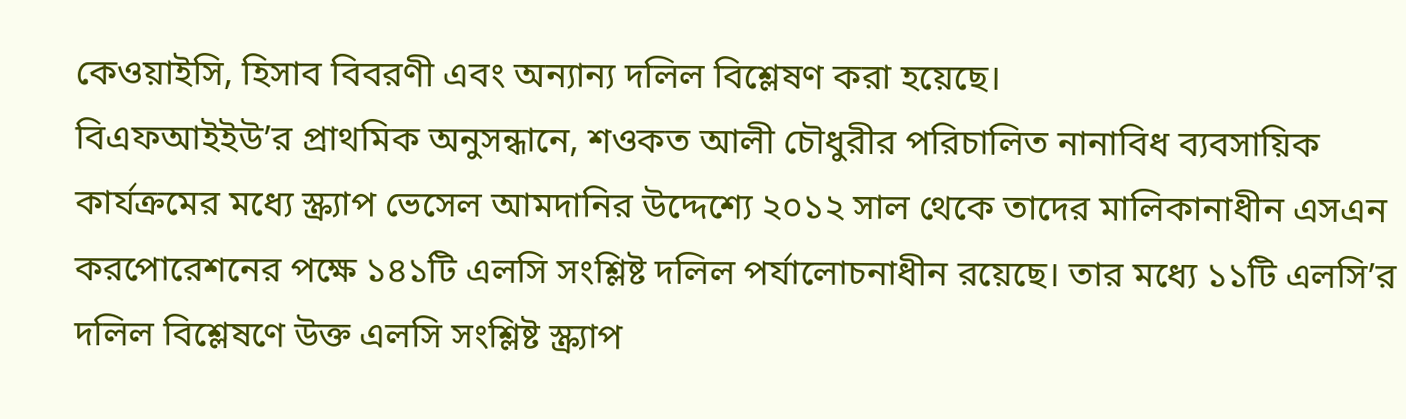কেওয়াইসি, হিসাব বিবরণী এবং অন্যান্য দলিল বিশ্লেষণ করা হয়েছে।
বিএফআইইউ’র প্রাথমিক অনুসন্ধানে, শওকত আলী চৌধুরীর পরিচালিত নানাবিধ ব্যবসায়িক কার্যক্রমের মধ্যে স্ক্র্যাপ ভেসেল আমদানির উদ্দেশ্যে ২০১২ সাল থেকে তাদের মালিকানাধীন এসএন করপোরেশনের পক্ষে ১৪১টি এলসি সংশ্লিষ্ট দলিল পর্যালোচনাধীন রয়েছে। তার মধ্যে ১১টি এলসি’র দলিল বিশ্লেষণে উক্ত এলসি সংশ্লিষ্ট স্ক্র্যাপ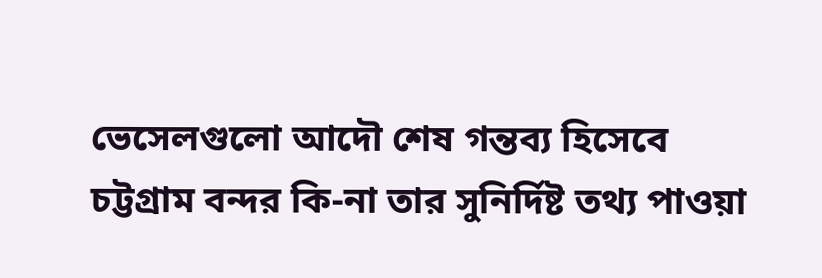ভেসেলগুলো আদৌ শেষ গন্তব্য হিসেবে চট্টগ্রাম বন্দর কি-না তার সুনির্দিষ্ট তথ্য পাওয়া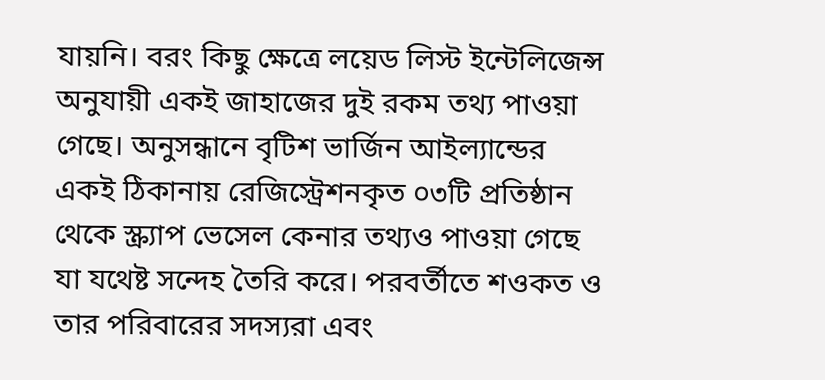যায়নি। বরং কিছু ক্ষেত্রে লয়েড লিস্ট ইন্টেলিজেন্স অনুযায়ী একই জাহাজের দুই রকম তথ্য পাওয়া গেছে। অনুসন্ধানে বৃটিশ ভার্জিন আইল্যান্ডের একই ঠিকানায় রেজিস্ট্রেশনকৃত ০৩টি প্রতিষ্ঠান থেকে স্ক্র্যাপ ভেসেল কেনার তথ্যও পাওয়া গেছে যা যথেষ্ট সন্দেহ তৈরি করে। পরবর্তীতে শওকত ও তার পরিবারের সদস্যরা এবং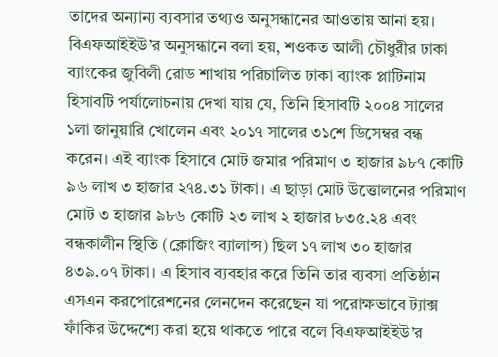তাদের অন্যান্য ব্যবসার তথ্যও অনুসন্ধানের আওতায় আনা হয়।
বিএফআইইউ’র অনুসন্ধানে বলা হয়, শওকত আলী চৌধুরীর ঢাকা ব্যাংকের জুবিলী রোড শাখায় পরিচালিত ঢাকা ব্যাংক প্লাটিনাম হিসাবটি পর্যালোচনায় দেখা যায় যে, তিনি হিসাবটি ২০০৪ সালের ১লা জানুয়ারি খোলেন এবং ২০১৭ সালের ৩১শে ডিসেম্বর বন্ধ করেন। এই ব্যাংক হিসাবে মোট জমার পরিমাণ ৩ হাজার ৯৮৭ কোটি ৯৬ লাখ ৩ হাজার ২৭৪.৩১ টাকা। এ ছাড়া মোট উত্তোলনের পরিমাণ মোট ৩ হাজার ৯৮৬ কোটি ২৩ লাখ ২ হাজার ৮৩৫.২৪ এবং বন্ধকালীন স্থিতি (ক্লোজিং ব্যালান্স) ছিল ১৭ লাখ ৩০ হাজার ৪৩৯.০৭ টাকা। এ হিসাব ব্যবহার করে তিনি তার ব্যবসা প্রতিষ্ঠান এসএন করপোরেশনের লেনদেন করেছেন যা পরোক্ষভাবে ট্যাক্স ফাঁকির উদ্দেশ্যে করা হয়ে থাকতে পারে বলে বিএফআইইউ’র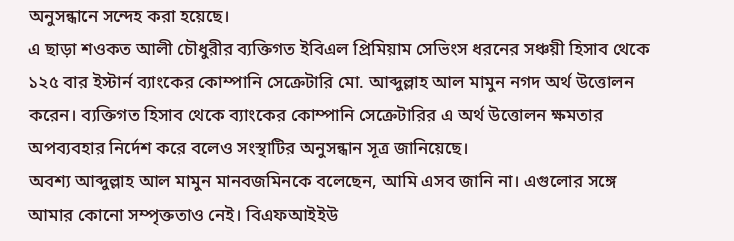অনুসন্ধানে সন্দেহ করা হয়েছে।
এ ছাড়া শওকত আলী চৌধুরীর ব্যক্তিগত ইবিএল প্রিমিয়াম সেভিংস ধরনের সঞ্চয়ী হিসাব থেকে ১২৫ বার ইস্টার্ন ব্যাংকের কোম্পানি সেক্রেটারি মো. আব্দুল্লাহ আল মামুন নগদ অর্থ উত্তোলন করেন। ব্যক্তিগত হিসাব থেকে ব্যাংকের কোম্পানি সেক্রেটারির এ অর্থ উত্তোলন ক্ষমতার অপব্যবহার নির্দেশ করে বলেও সংস্থাটির অনুসন্ধান সূত্র জানিয়েছে।
অবশ্য আব্দুল্লাহ আল মামুন মানবজমিনকে বলেছেন, আমি এসব জানি না। এগুলোর সঙ্গে আমার কোনো সম্পৃক্ততাও নেই। বিএফআইইউ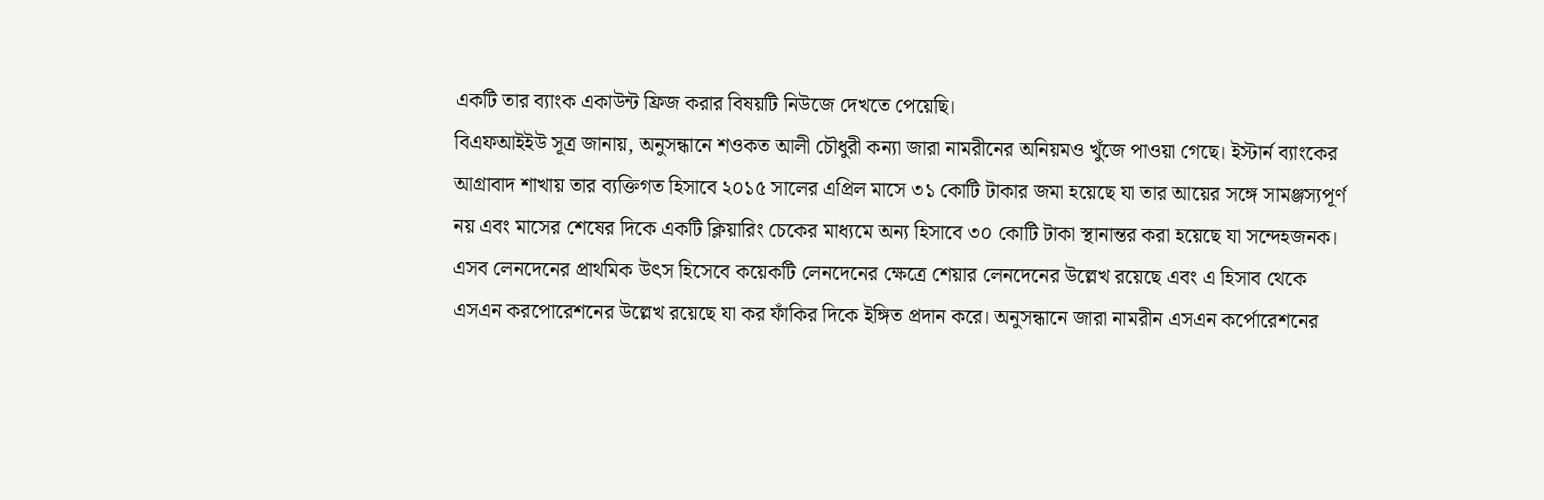একটি তার ব্যাংক একাউন্ট ফ্রিজ করার বিষয়টি নিউজে দেখতে পেয়েছি।
বিএফআইইউ সূত্র জানায়, অনুসন্ধানে শওকত আলী চৌধুরী কন্যা জারা নামরীনের অনিয়মও খুঁজে পাওয়া গেছে। ইস্টার্ন ব্যাংকের আগ্রাবাদ শাখায় তার ব্যক্তিগত হিসাবে ২০১৫ সালের এপ্রিল মাসে ৩১ কোটি টাকার জমা হয়েছে যা তার আয়ের সঙ্গে সামঞ্জস্যপূর্ণ নয় এবং মাসের শেষের দিকে একটি ক্লিয়ারিং চেকের মাধ্যমে অন্য হিসাবে ৩০ কোটি টাকা স্থানান্তর করা হয়েছে যা সন্দেহজনক। এসব লেনদেনের প্রাথমিক উৎস হিসেবে কয়েকটি লেনদেনের ক্ষেত্রে শেয়ার লেনদেনের উল্লেখ রয়েছে এবং এ হিসাব থেকে এসএন করপোরেশনের উল্লেখ রয়েছে যা কর ফাঁকির দিকে ইঙ্গিত প্রদান করে। অনুসন্ধানে জারা নামরীন এসএন কর্পোরেশনের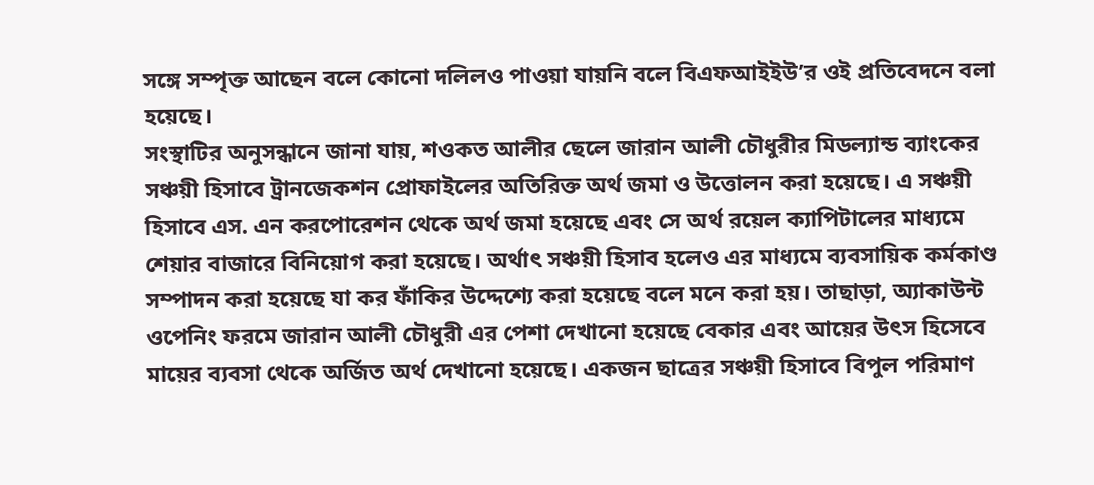সঙ্গে সম্পৃক্ত আছেন বলে কোনো দলিলও পাওয়া যায়নি বলে বিএফআইইউ’র ওই প্রতিবেদনে বলা হয়েছে।
সংস্থাটির অনুসন্ধানে জানা যায়, শওকত আলীর ছেলে জারান আলী চৌধুরীর মিডল্যান্ড ব্যাংকের সঞ্চয়ী হিসাবে ট্রানজেকশন প্রোফাইলের অতিরিক্ত অর্থ জমা ও উত্তোলন করা হয়েছে। এ সঞ্চয়ী হিসাবে এস. এন করপোরেশন থেকে অর্থ জমা হয়েছে এবং সে অর্থ রয়েল ক্যাপিটালের মাধ্যমে শেয়ার বাজারে বিনিয়োগ করা হয়েছে। অর্থাৎ সঞ্চয়ী হিসাব হলেও এর মাধ্যমে ব্যবসায়িক কর্মকাণ্ড সম্পাদন করা হয়েছে যা কর ফাঁকির উদ্দেশ্যে করা হয়েছে বলে মনে করা হয়। তাছাড়া, অ্যাকাউন্ট ওপেনিং ফরমে জারান আলী চৌধুরী এর পেশা দেখানো হয়েছে বেকার এবং আয়ের উৎস হিসেবে মায়ের ব্যবসা থেকে অর্জিত অর্থ দেখানো হয়েছে। একজন ছাত্রের সঞ্চয়ী হিসাবে বিপুল পরিমাণ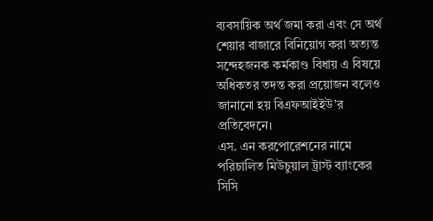ব্যবসায়িক অর্থ জমা করা এবং সে অর্থ শেয়ার বাজারে বিনিয়োগ করা অত্যন্ত সন্দেহজনক কর্মকাণ্ড বিধায় এ বিষয়ে অধিকতর তদন্ত করা প্রয়োজন বলেও জানানো হয় বিএফআইইউ’র প্রতিবেদনে।
এস. এন করপোরেশনের নামে পরিচালিত মিউচুয়াল ট্রাস্ট ব্যাংকের সিসি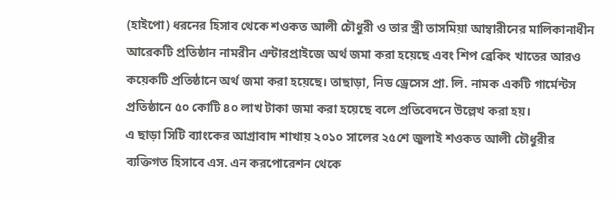(হাইপো) ধরনের হিসাব থেকে শওকত আলী চৌধুরী ও তার স্ত্রী তাসমিয়া আম্বারীনের মালিকানাধীন আরেকটি প্রতিষ্ঠান নামরীন এন্টারপ্রাইজে অর্থ জমা করা হয়েছে এবং শিপ ব্রেকিং খাতের আরও কয়েকটি প্রতিষ্ঠানে অর্থ জমা করা হয়েছে। তাছাড়া, নিড ড্রেসেস প্রা. লি. নামক একটি গার্মেন্টস প্রতিষ্ঠানে ৫০ কোটি ৪০ লাখ টাকা জমা করা হয়েছে বলে প্রতিবেদনে উল্লেখ করা হয়।
এ ছাড়া সিটি ব্যাংকের আগ্রাবাদ শাখায় ২০১০ সালের ২৫শে জুলাই শওকত আলী চৌধুরীর ব্যক্তিগত হিসাবে এস. এন করপোরেশন থেকে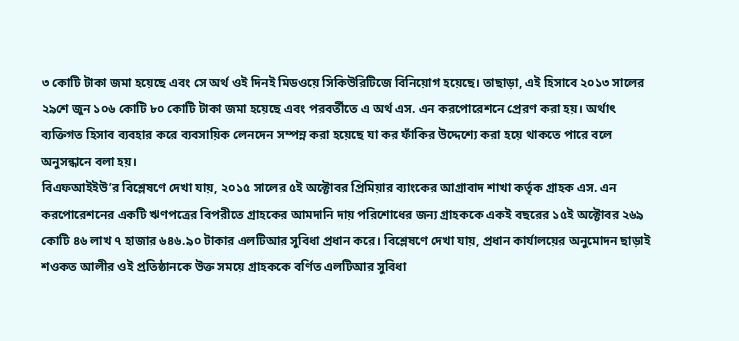৩ কোটি টাকা জমা হয়েছে এবং সে অর্থ ওই দিনই মিডওয়ে সিকিউরিটিজে বিনিয়োগ হয়েছে। তাছাড়া, এই হিসাবে ২০১৩ সালের ২৯শে জুন ১০৬ কোটি ৮০ কোটি টাকা জমা হয়েছে এবং পরবর্তীতে এ অর্থ এস. এন করপোরেশনে প্রেরণ করা হয়। অর্থাৎ ব্যক্তিগত হিসাব ব্যবহার করে ব্যবসায়িক লেনদেন সম্পন্ন করা হয়েছে যা কর ফাঁকির উদ্দেশ্যে করা হয়ে থাকতে পারে বলে অনুসন্ধানে বলা হয়।
বিএফআইইউ’র বিশ্লেষণে দেখা যায়, ২০১৫ সালের ৫ই অক্টোবর প্রিমিয়ার ব্যাংকের আগ্রাবাদ শাখা কর্তৃক গ্রাহক এস. এন করপোরেশনের একটি ঋণপত্রের বিপরীতে গ্রাহকের আমদানি দায় পরিশোধের জন্য গ্রাহককে একই বছরের ১৫ই অক্টোবর ২৬৯ কোটি ৪৬ লাখ ৭ হাজার ৬৪৬.৯০ টাকার এলটিআর সুবিধা প্রধান করে। বিশ্লেষণে দেখা যায়, প্রধান কার্যালয়ের অনুমোদন ছাড়াই শওকত আলীর ওই প্রতিষ্ঠানকে উক্ত সময়ে গ্রাহককে বর্ণিত এলটিআর সুবিধা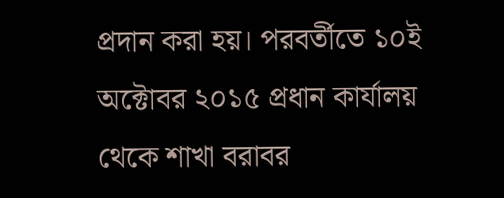প্রদান করা হয়। পরবর্তীতে ১০ই অক্টোবর ২০১৫ প্রধান কার্যালয় থেকে শাখা বরাবর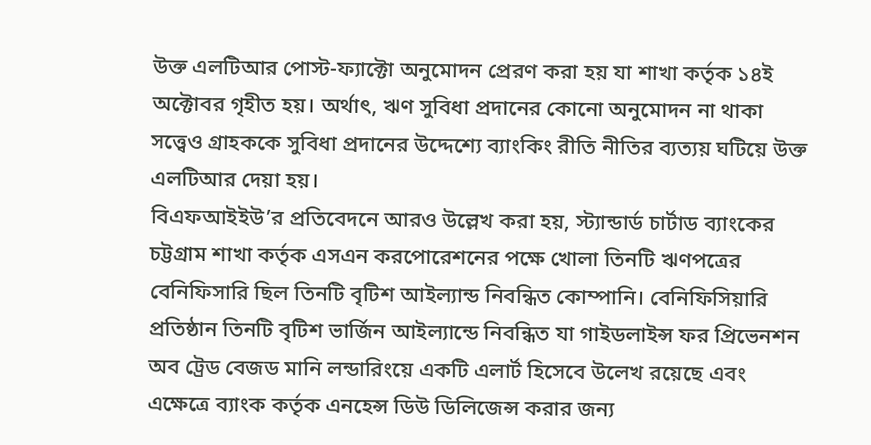উক্ত এলটিআর পোস্ট-ফ্যাক্টো অনুমোদন প্রেরণ করা হয় যা শাখা কর্তৃক ১৪ই অক্টোবর গৃহীত হয়। অর্থাৎ, ঋণ সুবিধা প্রদানের কোনো অনুমোদন না থাকা সত্ত্বেও গ্রাহককে সুবিধা প্রদানের উদ্দেশ্যে ব্যাংকিং রীতি নীতির ব্যত্যয় ঘটিয়ে উক্ত এলটিআর দেয়া হয়।
বিএফআইইউ’র প্রতিবেদনে আরও উল্লেখ করা হয়, স্ট্যান্ডার্ড চার্টাড ব্যাংকের চট্টগ্রাম শাখা কর্তৃক এসএন করপোরেশনের পক্ষে খোলা তিনটি ঋণপত্রের বেনিফিসারি ছিল তিনটি বৃটিশ আইল্যান্ড নিবন্ধিত কোম্পানি। বেনিফিসিয়ারি প্রতিষ্ঠান তিনটি বৃটিশ ভার্জিন আইল্যান্ডে নিবন্ধিত যা গাইডলাইন্স ফর প্রিভেনশন অব ট্রেড বেজড মানি লন্ডারিংয়ে একটি এলার্ট হিসেবে উলেখ রয়েছে এবং এক্ষেত্রে ব্যাংক কর্তৃক এনহেন্স ডিউ ডিলিজেন্স করার জন্য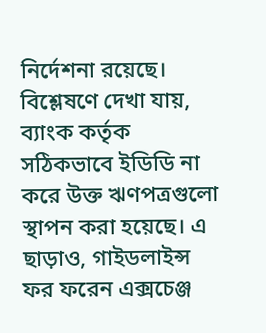নির্দেশনা রয়েছে। বিশ্লেষণে দেখা যায়, ব্যাংক কর্তৃক সঠিকভাবে ইডিডি না করে উক্ত ঋণপত্রগুলো স্থাপন করা হয়েছে। এ ছাড়াও, গাইডলাইন্স ফর ফরেন এক্সচেঞ্জ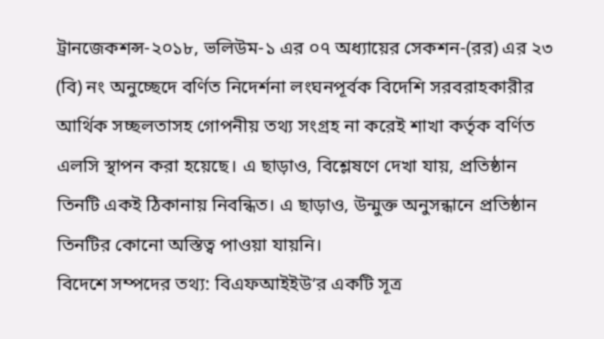ট্রানজেকশন্স-২০১৮, ভলিউম-১ এর ০৭ অধ্যায়ের সেকশন-(রর) এর ২৩ (বি) নং অনুচ্ছেদে বর্ণিত নিদের্শনা লংঘনপূর্বক বিদেশি সরবরাহকারীর আর্থিক সচ্ছলতাসহ গোপনীয় তথ্য সংগ্রহ না করেই শাখা কর্তৃক বর্ণিত এলসি স্থাপন করা হয়েছে। এ ছাড়াও, বিশ্লেষণে দেখা যায়, প্রতিষ্ঠান তিনটি একই ঠিকানায় নিবন্ধিত। এ ছাড়াও, উন্মুক্ত অনুসন্ধানে প্রতিষ্ঠান তিনটির কোনো অস্তিত্ব পাওয়া যায়নি।
বিদেশে সম্পদের তথ্য: বিএফআইইউ’র একটি সূত্র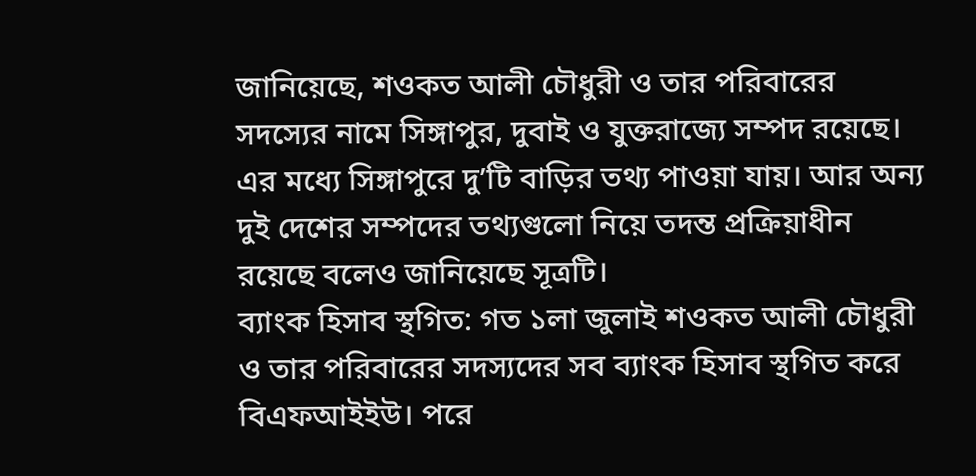জানিয়েছে, শওকত আলী চৌধুরী ও তার পরিবারের সদস্যের নামে সিঙ্গাপুর, দুবাই ও যুক্তরাজ্যে সম্পদ রয়েছে। এর মধ্যে সিঙ্গাপুরে দু’টি বাড়ির তথ্য পাওয়া যায়। আর অন্য দুই দেশের সম্পদের তথ্যগুলো নিয়ে তদন্ত প্রক্রিয়াধীন রয়েছে বলেও জানিয়েছে সূত্রটি।
ব্যাংক হিসাব স্থগিত: গত ১লা জুলাই শওকত আলী চৌধুরী ও তার পরিবারের সদস্যদের সব ব্যাংক হিসাব স্থগিত করে বিএফআইইউ। পরে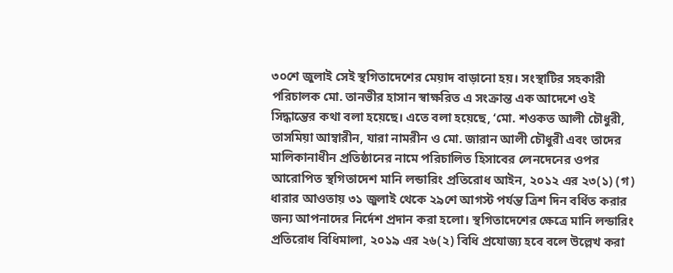৩০শে জুলাই সেই স্থগিতাদেশের মেয়াদ বাড়ানো হয়। সংস্থাটির সহকারী পরিচালক মো. তানভীর হাসান স্বাক্ষরিত এ সংক্রান্ত এক আদেশে ওই সিদ্ধান্তের কথা বলা হয়েছে। এতে বলা হয়েছে, ‘মো. শওকত আলী চৌধুরী, তাসমিয়া আম্বারীন, যারা নামরীন ও মো. জারান আলী চৌধুরী এবং তাদের মালিকানাধীন প্রতিষ্ঠানের নামে পরিচালিত হিসাবের লেনদেনের ওপর আরোপিত স্থগিতাদেশ মানি লন্ডারিং প্রতিরোধ আইন, ২০১২ এর ২৩(১) (গ) ধারার আওতায় ৩১ জুলাই থেকে ২৯শে আগস্ট পর্যন্ত ত্রিশ দিন বর্ধিত করার জন্য আপনাদের নির্দেশ প্রদান করা হলো। স্থগিতাদেশের ক্ষেত্রে মানি লন্ডারিং প্রতিরোধ বিধিমালা, ২০১৯ এর ২৬(২) বিধি প্রযোজ্য হবে বলে উল্লেখ করা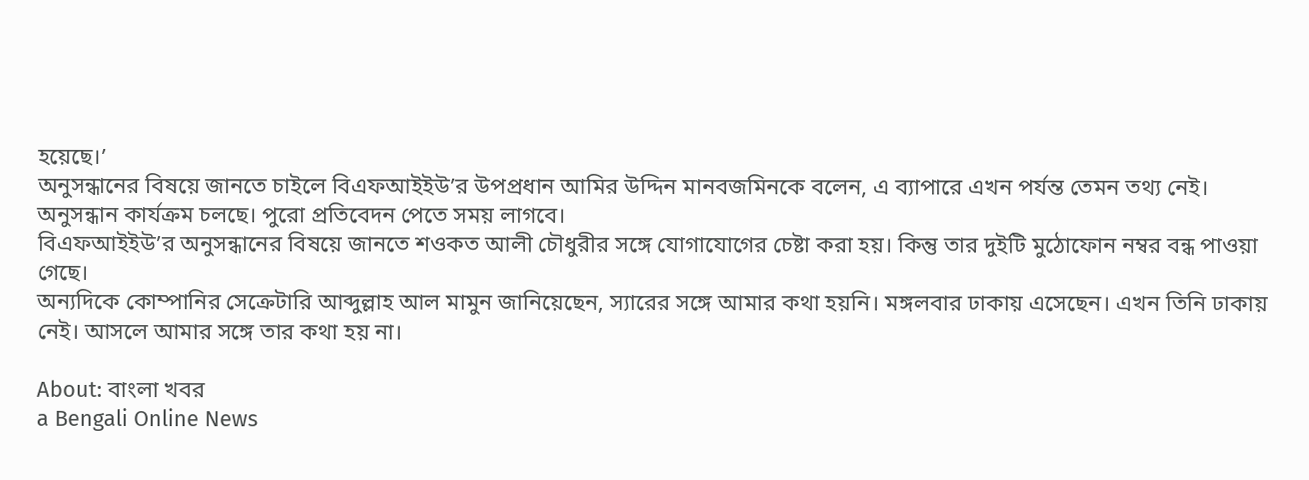হয়েছে।’
অনুসন্ধানের বিষয়ে জানতে চাইলে বিএফআইইউ’র উপপ্রধান আমির উদ্দিন মানবজমিনকে বলেন, এ ব্যাপারে এখন পর্যন্ত তেমন তথ্য নেই। অনুসন্ধান কার্যক্রম চলছে। পুরো প্রতিবেদন পেতে সময় লাগবে।
বিএফআইইউ’র অনুসন্ধানের বিষয়ে জানতে শওকত আলী চৌধুরীর সঙ্গে যোগাযোগের চেষ্টা করা হয়। কিন্তু তার দুইটি মুঠোফোন নম্বর বন্ধ পাওয়া গেছে।
অন্যদিকে কোম্পানির সেক্রেটারি আব্দুল্লাহ আল মামুন জানিয়েছেন, স্যারের সঙ্গে আমার কথা হয়নি। মঙ্গলবার ঢাকায় এসেছেন। এখন তিনি ঢাকায় নেই। আসলে আমার সঙ্গে তার কথা হয় না।

About: বাংলা খবর
a Bengali Online News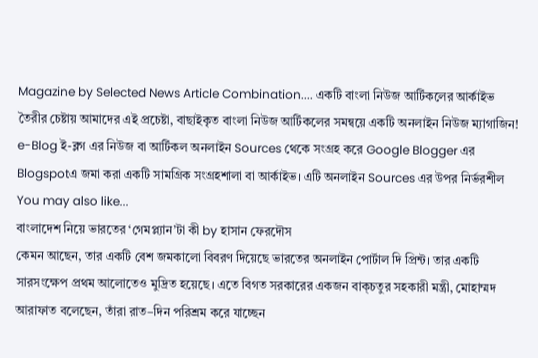Magazine by Selected News Article Combination.... একটি বাংলা নিউজ আর্টিকলের আর্কাইভ তৈরীর চেষ্টায় আমাদের এই প্রচেষ্টা, বাছাইকৃত বাংলা নিউজ আর্টিকলের সমন্বয়ে একটি অনলাইন নিউজ ম্যাগাজিন! e-Blog ই-ব্লগ এর নিউজ বা আর্টিকল অনলাইন Sources থেকে সংগ্রহ করে Google Blogger এর Blogspotএ জমা করা একটি সামগ্রিক সংগ্রহশালা বা আর্কাইভ। এটি অনলাইন Sources এর উপর নির্ভরশীল
You may also like...
বাংলাদেশ নিয়ে ভারতের ‘গেমপ্ল্যান’টা কী by হাসান ফেরদৌস
কেমন আছেন, তার একটি বেশ জমকালো বিবরণ দিয়েছে ভারতের অনলাইন পোর্টাল দি প্রিন্ট। তার একটি সারসংক্ষেপ প্রথম আলোতেও মুদ্রিত হয়েছে। এতে বিগত সরকারের একজন বাক্চতুর সহকারী মন্ত্রী, মোহাম্মদ আরাফাত বলেছেন, তাঁরা রাত–দিন পরিশ্রম করে যাচ্ছেন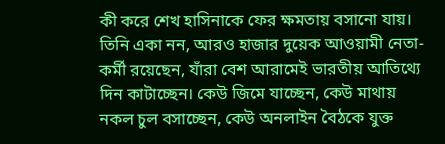কী করে শেখ হাসিনাকে ফের ক্ষমতায় বসানো যায়।
তিনি একা নন, আরও হাজার দুয়েক আওয়ামী নেতা-কর্মী রয়েছেন, যাঁরা বেশ আরামেই ভারতীয় আতিথ্যে দিন কাটাচ্ছেন। কেউ জিমে যাচ্ছেন, কেউ মাথায় নকল চুল বসাচ্ছেন, কেউ অনলাইন বৈঠকে যুক্ত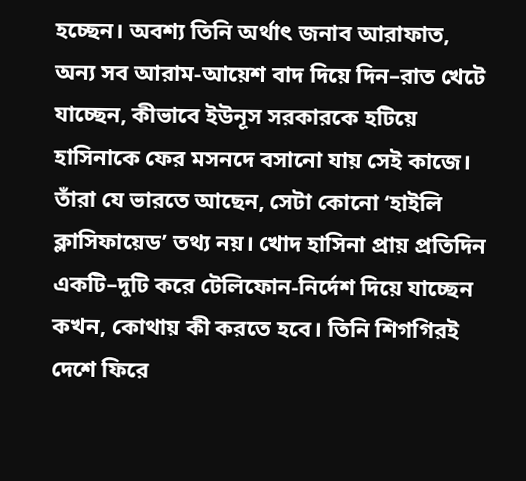হচ্ছেন। অবশ্য তিনি অর্থাৎ জনাব আরাফাত, অন্য সব আরাম-আয়েশ বাদ দিয়ে দিন–রাত খেটে যাচ্ছেন, কীভাবে ইউনূস সরকারকে হটিয়ে হাসিনাকে ফের মসনদে বসানো যায় সেই কাজে।
তাঁরা যে ভারতে আছেন, সেটা কোনো ‘হাইলি ক্লাসিফায়েড’ তথ্য নয়। খোদ হাসিনা প্রায় প্রতিদিন একটি–দুটি করে টেলিফোন-নির্দেশ দিয়ে যাচ্ছেন কখন, কোথায় কী করতে হবে। তিনি শিগগিরই দেশে ফিরে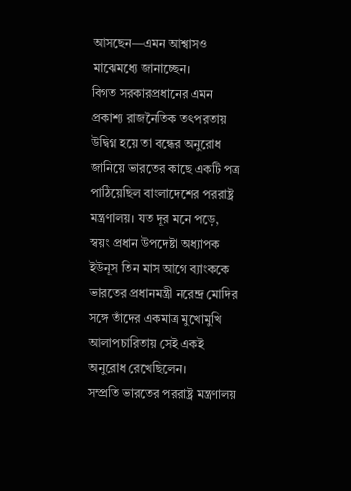আসছেন—এমন আশ্বাসও মাঝেমধ্যে জানাচ্ছেন।
বিগত সরকারপ্রধানের এমন প্রকাশ্য রাজনৈতিক তৎপরতায় উদ্বিগ্ন হয়ে তা বন্ধের অনুরোধ জানিয়ে ভারতের কাছে একটি পত্র পাঠিয়েছিল বাংলাদেশের পররাষ্ট্র মন্ত্রণালয়। যত দূর মনে পড়ে, স্বয়ং প্রধান উপদেষ্টা অধ্যাপক ইউনূস তিন মাস আগে ব্যাংককে ভারতের প্রধানমন্ত্রী নরেন্দ্র মোদির সঙ্গে তাঁদের একমাত্র মুখোমুখি আলাপচারিতায় সেই একই অনুরোধ রেখেছিলেন।
সম্প্রতি ভারতের পররাষ্ট্র মন্ত্রণালয়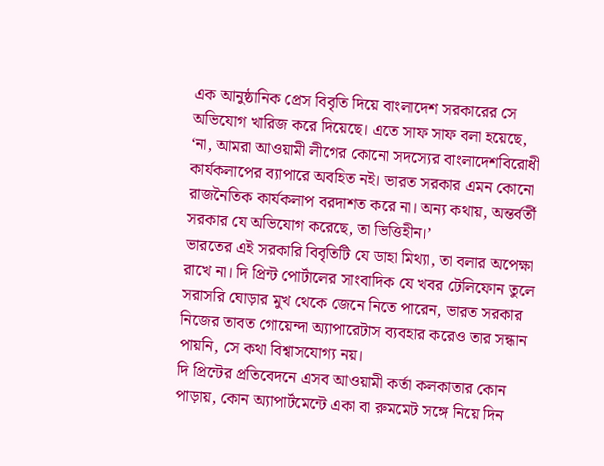এক আনুষ্ঠানিক প্রেস বিবৃতি দিয়ে বাংলাদেশ সরকারের সে অভিযোগ খারিজ করে দিয়েছে। এতে সাফ সাফ বলা হয়েছে, ‘না, আমরা আওয়ামী লীগের কোনো সদস্যের বাংলাদেশবিরোধী কার্যকলাপের ব্যাপারে অবহিত নই। ভারত সরকার এমন কোনো রাজনৈতিক কার্যকলাপ বরদাশত করে না। অন্য কথায়, অন্তর্বর্তী সরকার যে অভিযোগ করেছে, তা ভিত্তিহীন।’
ভারতের এই সরকারি বিবৃতিটি যে ডাহা মিথ্যা, তা বলার অপেক্ষা রাখে না। দি প্রিন্ট পোর্টালের সাংবাদিক যে খবর টেলিফোন তুলে সরাসরি ঘোড়ার মুখ থেকে জেনে নিতে পারেন, ভারত সরকার নিজের তাবত গোয়েন্দা অ্যাপারেটাস ব্যবহার করেও তার সন্ধান পায়নি, সে কথা বিশ্বাসযোগ্য নয়।
দি প্রিন্টের প্রতিবেদনে এসব আওয়ামী কর্তা কলকাতার কোন পাড়ায়, কোন অ্যাপার্টমেন্টে একা বা রুমমেট সঙ্গে নিয়ে দিন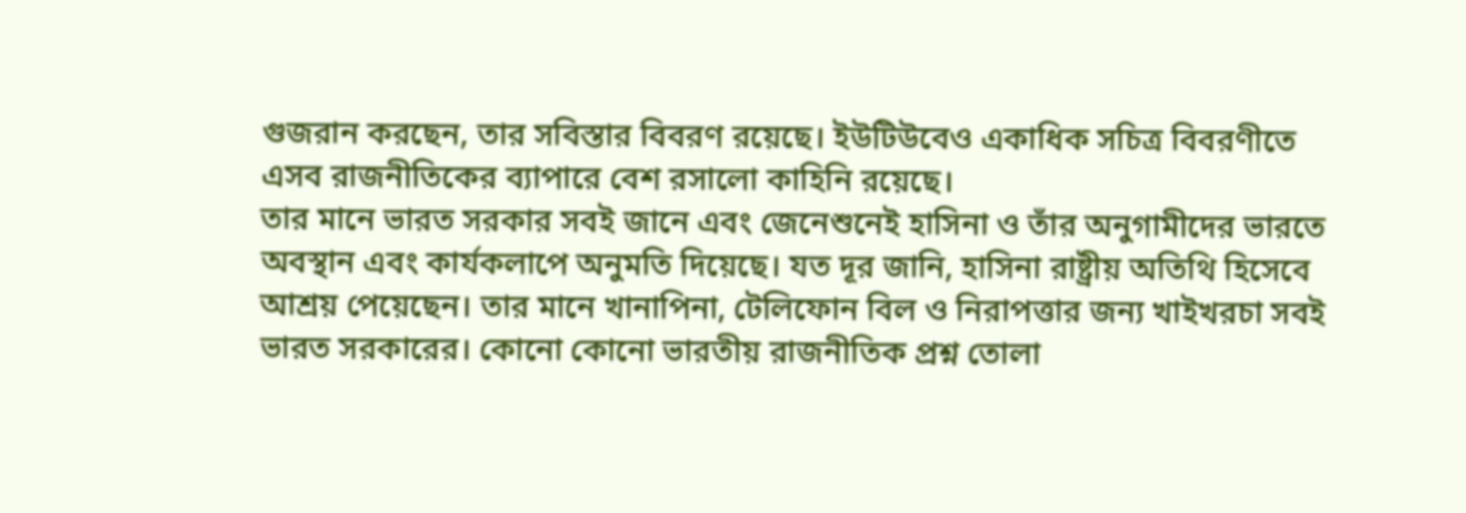গুজরান করছেন, তার সবিস্তার বিবরণ রয়েছে। ইউটিউবেও একাধিক সচিত্র বিবরণীতে এসব রাজনীতিকের ব্যাপারে বেশ রসালো কাহিনি রয়েছে।
তার মানে ভারত সরকার সবই জানে এবং জেনেশুনেই হাসিনা ও তাঁর অনুগামীদের ভারতে অবস্থান এবং কার্যকলাপে অনুমতি দিয়েছে। যত দূর জানি, হাসিনা রাষ্ট্রীয় অতিথি হিসেবে আশ্রয় পেয়েছেন। তার মানে খানাপিনা, টেলিফোন বিল ও নিরাপত্তার জন্য খাইখরচা সবই ভারত সরকারের। কোনো কোনো ভারতীয় রাজনীতিক প্রশ্ন তোলা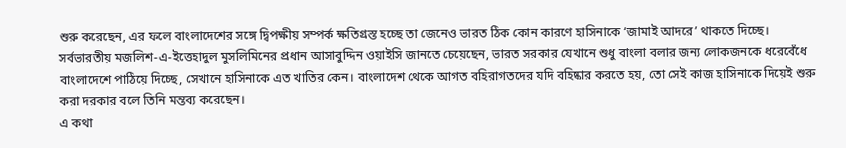শুরু করেছেন, এর ফলে বাংলাদেশের সঙ্গে দ্বিপক্ষীয় সম্পর্ক ক্ষতিগ্রস্ত হচ্ছে তা জেনেও ভারত ঠিক কোন কারণে হাসিনাকে ‘জামাই আদরে’ থাকতে দিচ্ছে।
সর্বভারতীয় মজলিশ-এ-ইত্তেহাদুল মুসলিমিনের প্রধান আসাবুদ্দিন ওয়াইসি জানতে চেয়েছেন, ভারত সরকার যেখানে শুধু বাংলা বলার জন্য লোকজনকে ধরেবেঁধে বাংলাদেশে পাঠিয়ে দিচ্ছে, সেখানে হাসিনাকে এত খাতির কেন। বাংলাদেশ থেকে আগত বহিরাগতদের যদি বহিষ্কার করতে হয়, তো সেই কাজ হাসিনাকে দিয়েই শুরু করা দরকার বলে তিনি মন্তব্য করেছেন।
এ কথা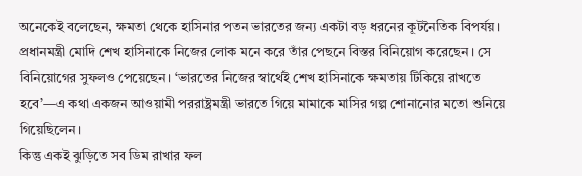অনেকেই বলেছেন, ক্ষমতা থেকে হাসিনার পতন ভারতের জন্য একটা বড় ধরনের কূটনৈতিক বিপর্যয়। প্রধানমন্ত্রী মোদি শেখ হাসিনাকে নিজের লোক মনে করে তাঁর পেছনে বিস্তর বিনিয়োগ করেছেন। সে বিনিয়োগের সুফলও পেয়েছেন। ‘ভারতের নিজের স্বার্থেই শেখ হাসিনাকে ক্ষমতায় টিকিয়ে রাখতে হবে’—এ কথা একজন আওয়ামী পররাষ্ট্রমন্ত্রী ভারতে গিয়ে মামাকে মাসির গল্প শোনানোর মতো শুনিয়ে গিয়েছিলেন।
কিন্তু একই ঝুড়িতে সব ডিম রাখার ফল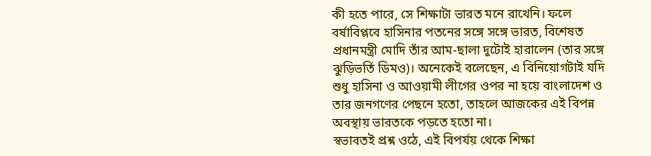কী হতে পারে, সে শিক্ষাটা ভারত মনে রাখেনি। ফলে বর্ষাবিপ্লবে হাসিনার পতনের সঙ্গে সঙ্গে ভারত, বিশেষত প্রধানমন্ত্রী মোদি তাঁর আম-ছালা দুটোই হারালেন (তার সঙ্গে ঝুড়িভর্তি ডিমও)। অনেকেই বলেছেন, এ বিনিয়োগটাই যদি শুধু হাসিনা ও আওয়ামী লীগের ওপর না হয়ে বাংলাদেশ ও তার জনগণের পেছনে হতো, তাহলে আজকের এই বিপন্ন অবস্থায় ভারতকে পড়তে হতো না।
স্বভাবতই প্রশ্ন ওঠে, এই বিপর্যয় থেকে শিক্ষা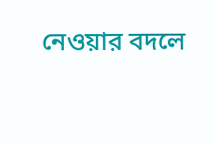নেওয়ার বদলে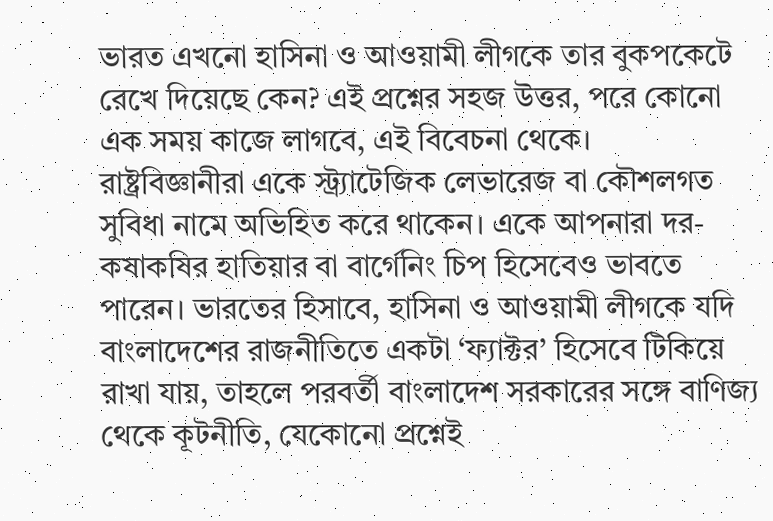ভারত এখনো হাসিনা ও আওয়ামী লীগকে তার বুকপকেটে রেখে দিয়েছে কেন? এই প্রশ্নের সহজ উত্তর, পরে কোনো এক সময় কাজে লাগবে, এই বিবেচনা থেকে।
রাষ্ট্রবিজ্ঞানীরা একে স্ট্র্যাটেজিক লেভারেজ বা কৌশলগত সুবিধা নামে অভিহিত করে থাকেন। একে আপনারা দর-কষাকষির হাতিয়ার বা বার্গেনিং চিপ হিসেবেও ভাবতে পারেন। ভারতের হিসাবে, হাসিনা ও আওয়ামী লীগকে যদি বাংলাদেশের রাজনীতিতে একটা ‘ফ্যাক্টর’ হিসেবে টিকিয়ে রাখা যায়, তাহলে পরবর্তী বাংলাদেশ সরকারের সঙ্গে বাণিজ্য থেকে কূটনীতি, যেকোনো প্রশ্নেই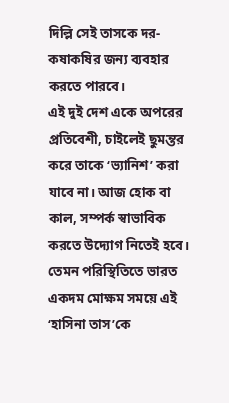দিল্লি সেই তাসকে দর-কষাকষির জন্য ব্যবহার করতে পারবে।
এই দুই দেশ একে অপরের প্রতিবেশী, চাইলেই ছুমন্তর করে তাকে ‘ভ্যানিশ’ করা যাবে না। আজ হোক বা কাল, সম্পর্ক স্বাভাবিক করতে উদ্যোগ নিতেই হবে। তেমন পরিস্থিতিতে ভারত একদম মোক্ষম সময়ে এই ‘হাসিনা তাস’কে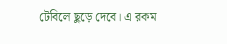টেবিলে ছুড়ে দেবে। এ রকম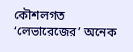কৌশলগত ‘লেভারেজের’ অনেক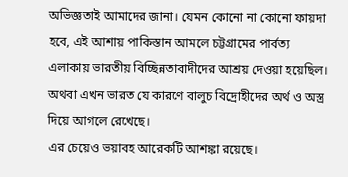অভিজ্ঞতাই আমাদের জানা। যেমন কোনো না কোনো ফায়দা হবে, এই আশায় পাকিস্তান আমলে চট্টগ্রামের পার্বত্য এলাকায় ভারতীয় বিচ্ছিন্নতাবাদীদের আশ্রয় দেওয়া হয়েছিল। অথবা এখন ভারত যে কারণে বালুচ বিদ্রোহীদের অর্থ ও অস্ত্র দিয়ে আগলে রেখেছে।
এর চেয়েও ভয়াবহ আরেকটি আশঙ্কা রয়েছে।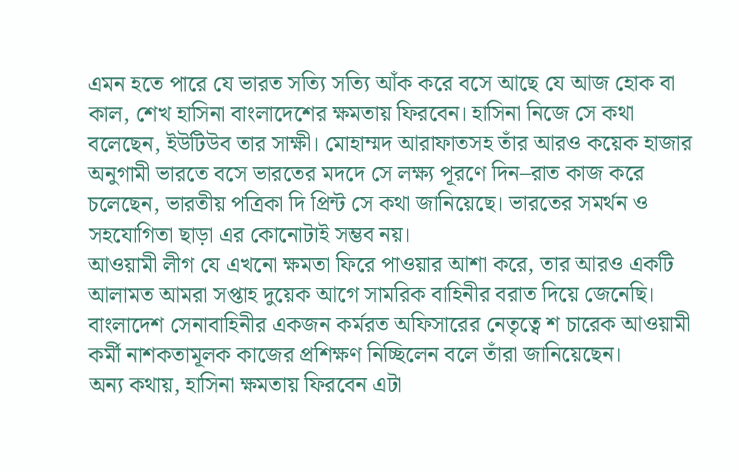এমন হতে পারে যে ভারত সত্যি সত্যি আঁক করে বসে আছে যে আজ হোক বা কাল, শেখ হাসিনা বাংলাদেশের ক্ষমতায় ফিরবেন। হাসিনা নিজে সে কথা বলেছেন, ইউটিউব তার সাক্ষী। মোহাম্মদ আরাফাতসহ তাঁর আরও কয়েক হাজার অনুগামী ভারতে বসে ভারতের মদদে সে লক্ষ্য পূরণে দিন–রাত কাজ করে চলেছেন, ভারতীয় পত্রিকা দি প্রিন্ট সে কথা জানিয়েছে। ভারতের সমর্থন ও সহযোগিতা ছাড়া এর কোনোটাই সম্ভব নয়।
আওয়ামী লীগ যে এখনো ক্ষমতা ফিরে পাওয়ার আশা করে, তার আরও একটি আলামত আমরা সপ্তাহ দুয়েক আগে সামরিক বাহিনীর বরাত দিয়ে জেনেছি। বাংলাদেশ সেনাবাহিনীর একজন কর্মরত অফিসারের নেতৃত্বে শ চারেক আওয়ামী কর্মী নাশকতামূলক কাজের প্রশিক্ষণ নিচ্ছিলেন বলে তাঁরা জানিয়েছেন।
অন্য কথায়, হাসিনা ক্ষমতায় ফিরবেন এটা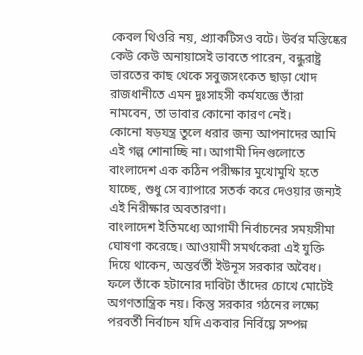কেবল থিওরি নয়, প্র্যাকটিসও বটে। উর্বর মস্তিষ্কের কেউ কেউ অনায়াসেই ভাবতে পারেন, বন্ধুরাষ্ট্র ভারতের কাছ থেকে সবুজসংকেত ছাড়া খোদ রাজধানীতে এমন দুঃসাহসী কর্মযজ্ঞে তাঁরা নামবেন, তা ভাবার কোনো কারণ নেই।
কোনো ষড়যন্ত্র তুলে ধরার জন্য আপনাদের আমি এই গল্প শোনাচ্ছি না। আগামী দিনগুলোতে বাংলাদেশ এক কঠিন পরীক্ষার মুখোমুখি হতে যাচ্ছে, শুধু সে ব্যাপারে সতর্ক করে দেওয়ার জন্যই এই নিরীক্ষার অবতারণা।
বাংলাদেশ ইতিমধ্যে আগামী নির্বাচনের সময়সীমা ঘোষণা করেছে। আওয়ামী সমর্থকেরা এই যুক্তি দিয়ে থাকেন, অন্তর্বর্তী ইউনূস সরকার অবৈধ। ফলে তাঁকে হটানোর দাবিটা তাঁদের চোখে মোটেই অগণতান্ত্রিক নয়। কিন্তু সরকার গঠনের লক্ষ্যে পরবর্তী নির্বাচন যদি একবার নির্বিঘ্নে সম্পন্ন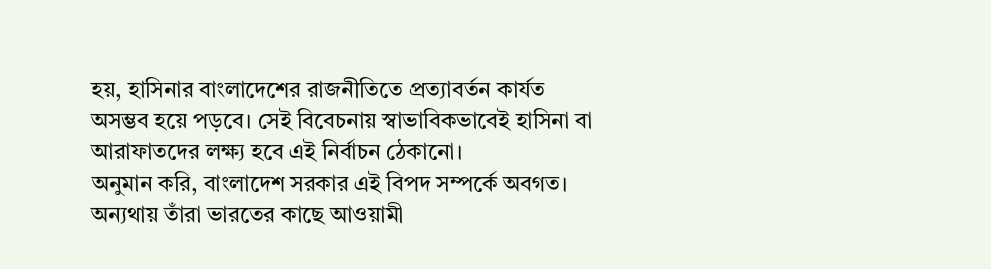হয়, হাসিনার বাংলাদেশের রাজনীতিতে প্রত্যাবর্তন কার্যত অসম্ভব হয়ে পড়বে। সেই বিবেচনায় স্বাভাবিকভাবেই হাসিনা বা আরাফাতদের লক্ষ্য হবে এই নির্বাচন ঠেকানো।
অনুমান করি, বাংলাদেশ সরকার এই বিপদ সম্পর্কে অবগত। অন্যথায় তাঁরা ভারতের কাছে আওয়ামী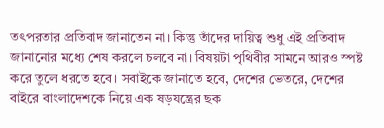তৎপরতার প্রতিবাদ জানাতেন না। কিন্তু তাঁদের দায়িত্ব শুধু এই প্রতিবাদ জানানোর মধ্যে শেষ করলে চলবে না। বিষয়টা পৃথিবীর সামনে আরও স্পষ্ট করে তুলে ধরতে হবে। সবাইকে জানাতে হবে, দেশের ভেতরে, দেশের বাইরে বাংলাদেশকে নিয়ে এক ষড়যন্ত্রের ছক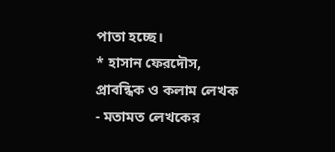পাতা হচ্ছে।
* হাসান ফেরদৌস, প্রাবন্ধিক ও কলাম লেখক
- মতামত লেখকের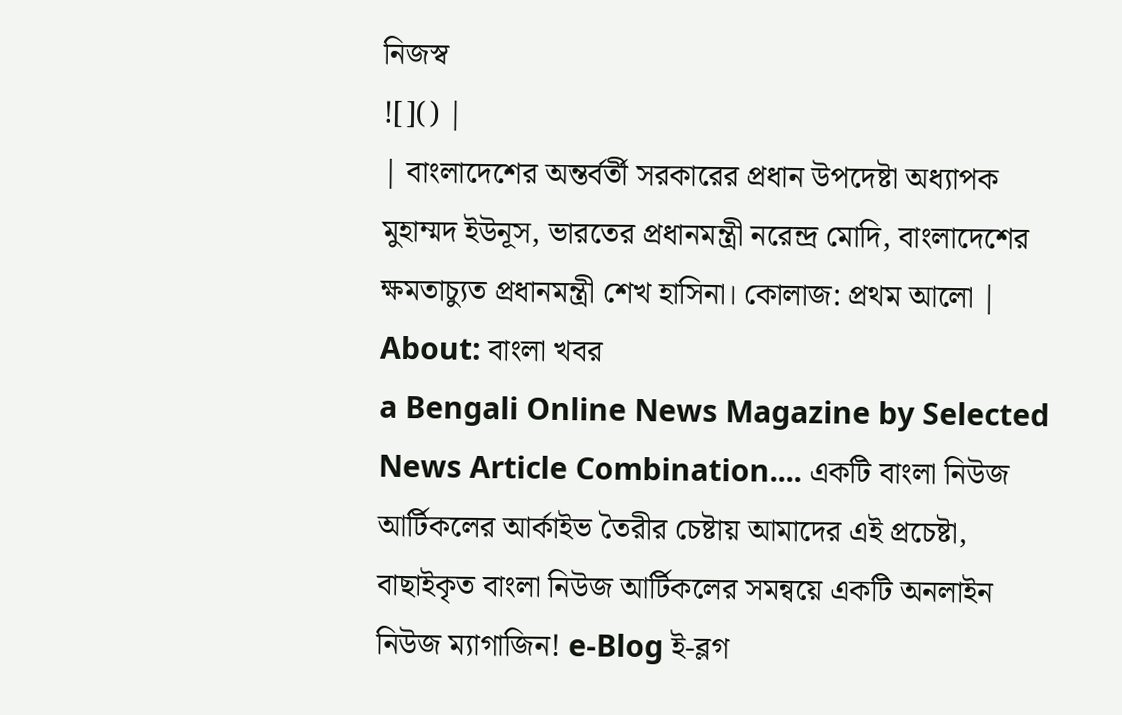নিজস্ব
![]() |
| বাংলাদেশের অন্তর্বর্তী সরকারের প্রধান উপদেষ্টা অধ্যাপক মুহাম্মদ ইউনূস, ভারতের প্রধানমন্ত্রী নরেন্দ্র মোদি, বাংলাদেশের ক্ষমতাচ্যুত প্রধানমন্ত্রী শেখ হাসিনা। কোলাজ: প্রথম আলো |
About: বাংলা খবর
a Bengali Online News Magazine by Selected News Article Combination.... একটি বাংলা নিউজ আর্টিকলের আর্কাইভ তৈরীর চেষ্টায় আমাদের এই প্রচেষ্টা, বাছাইকৃত বাংলা নিউজ আর্টিকলের সমন্বয়ে একটি অনলাইন নিউজ ম্যাগাজিন! e-Blog ই-ব্লগ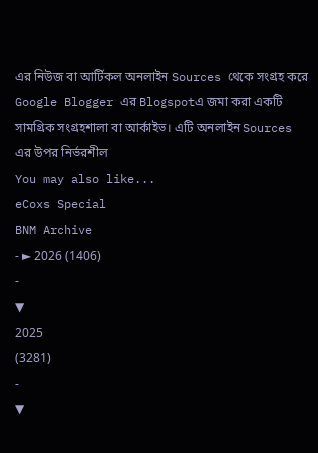এর নিউজ বা আর্টিকল অনলাইন Sources থেকে সংগ্রহ করে Google Blogger এর Blogspotএ জমা করা একটি সামগ্রিক সংগ্রহশালা বা আর্কাইভ। এটি অনলাইন Sources এর উপর নির্ভরশীল
You may also like...
eCoxs Special
BNM Archive
- ► 2026 (1406)
-
▼
2025
(3281)
-
▼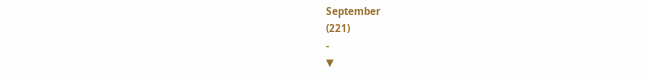September
(221)
-
▼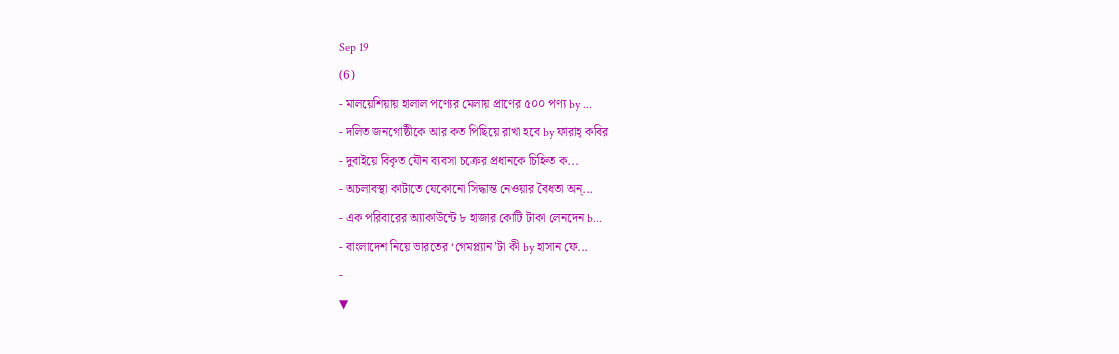Sep 19
(6)
- মালয়েশিয়ায় হালাল পণ্যের মেলায় প্রাণের ৫০০ পণ্য by ...
- দলিত জনগোষ্ঠীকে আর কত পিছিয়ে রাখা হবে by ফারাহ্ কবির
- দুবাইয়ে বিকৃত যৌন ব্যবসা চক্রের প্রধানকে চিহ্নিত ক...
- অচলাবস্থা কাটাতে যেকোনো সিদ্ধান্ত নেওয়ার বৈধতা অন্...
- এক পরিবারের অ্যাকাউন্টে ৮ হাজার কোটি টাকা লেনদেন b...
- বাংলাদেশ নিয়ে ভারতের ‘গেমপ্ল্যান’টা কী by হাসান ফে...
-
▼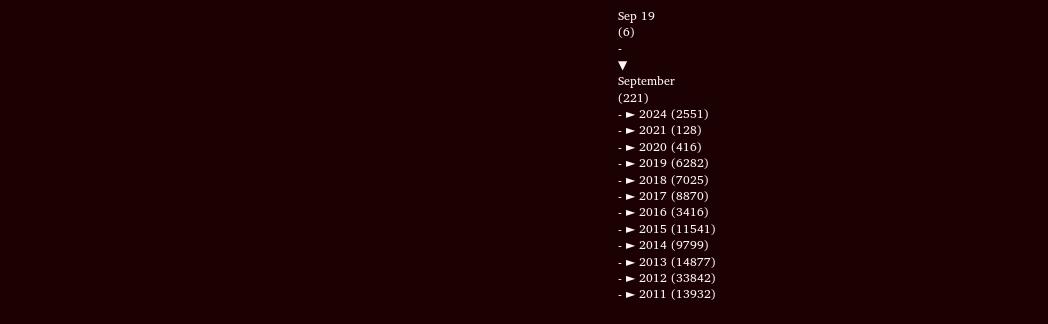Sep 19
(6)
-
▼
September
(221)
- ► 2024 (2551)
- ► 2021 (128)
- ► 2020 (416)
- ► 2019 (6282)
- ► 2018 (7025)
- ► 2017 (8870)
- ► 2016 (3416)
- ► 2015 (11541)
- ► 2014 (9799)
- ► 2013 (14877)
- ► 2012 (33842)
- ► 2011 (13932)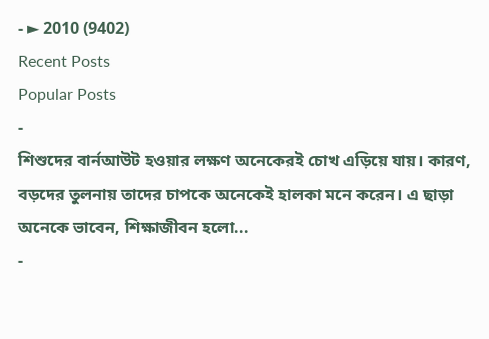- ► 2010 (9402)
Recent Posts
Popular Posts
-
শিশুদের বার্নআউট হওয়ার লক্ষণ অনেকেরই চোখ এড়িয়ে যায়। কারণ, বড়দের তুলনায় তাদের চাপকে অনেকেই হালকা মনে করেন। এ ছাড়া অনেকে ভাবেন, শিক্ষাজীবন হলো...
-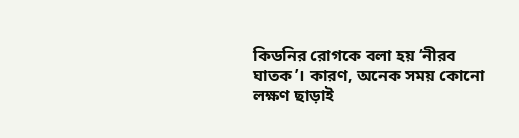কিডনির রোগকে বলা হয় ‘নীরব ঘাতক’। কারণ, অনেক সময় কোনো লক্ষণ ছাড়াই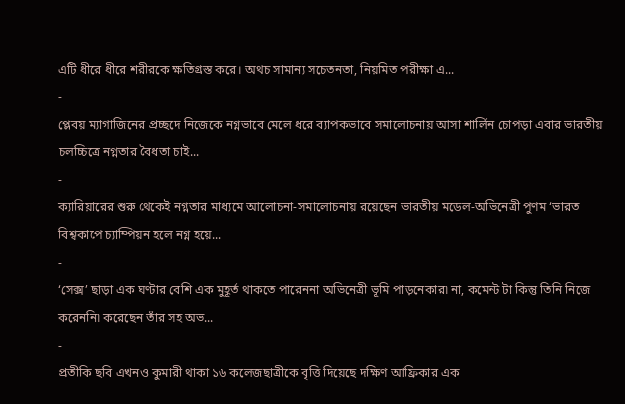এটি ধীরে ধীরে শরীরকে ক্ষতিগ্রস্ত করে। অথচ সামান্য সচেতনতা, নিয়মিত পরীক্ষা এ...
-
প্লেবয় ম্যাগাজিনের প্রচ্ছদে নিজেকে নগ্নভাবে মেলে ধরে ব্যাপকভাবে সমালোচনায় আসা শার্লিন চোপড়া এবার ভারতীয় চলচ্চিত্রে নগ্নতার বৈধতা চাই...
-
ক্যারিয়ারের শুরু থেকেই নগ্নতার মাধ্যমে আলোচনা-সমালোচনায় রয়েছেন ভারতীয় মডেল-অভিনেত্রী পুণম ‘ভারত বিশ্বকাপে চ্যাম্পিয়ন হলে নগ্ন হয়ে...
-
‘সেক্স’ ছাড়া এক ঘণ্টার বেশি এক মুহূর্ত থাকতে পারেননা অভিনেত্রী ভূমি পাড়নেকার৷ না, কমেন্ট টা কিন্তু তিনি নিজে করেননি৷ করেছেন তাঁর সহ অভ...
-
প্রতীকি ছবি এখনও কুমারী থাকা ১৬ কলেজছাত্রীকে বৃত্তি দিয়েছে দক্ষিণ আফ্রিকার এক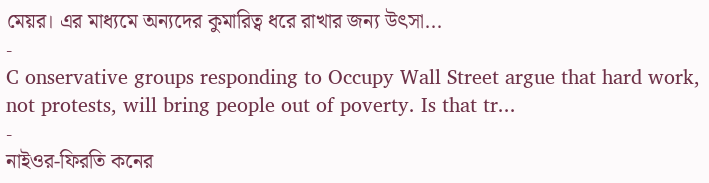মেয়র। এর মাধ্যমে অন্যদের কুমারিত্ব ধরে রাখার জন্য উৎসা...
-
C onservative groups responding to Occupy Wall Street argue that hard work, not protests, will bring people out of poverty. Is that tr...
-
নাইওর-ফিরতি কনের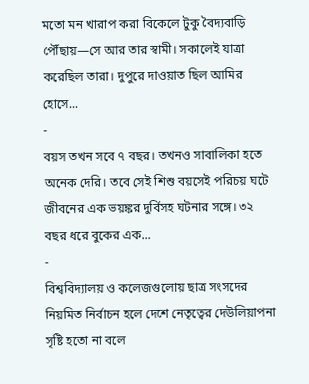মতো মন খারাপ করা বিকেলে টুকু বৈদ্যবাড়ি পৌঁছায়—সে আর তার স্বামী। সকালেই যাত্রা করেছিল তারা। দুপুরে দাওয়াত ছিল আমির হোসে...
-
বয়স তখন সবে ৭ বছর। তখনও সাবালিকা হতে অনেক দেরি। তবে সেই শিশু বয়সেই পরিচয় ঘটে জীবনের এক ভয়ঙ্কর দুর্বিসহ ঘটনার সঙ্গে। ৩২ বছর ধরে বুকের এক...
-
বিশ্ববিদ্যালয় ও কলেজগুলোয় ছাত্র সংসদের নিয়মিত নির্বাচন হলে দেশে নেতৃত্বের দেউলিয়াপনা সৃষ্টি হতো না বলে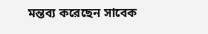মন্তব্য করেছেন সাবেক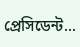প্রেসিডেন্ট...